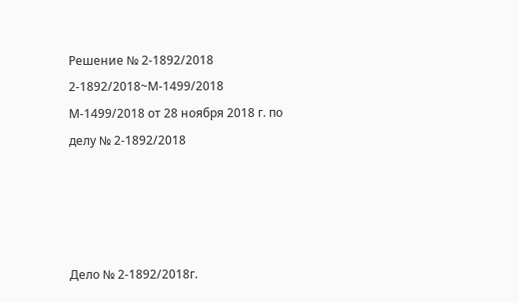Решение № 2-1892/2018 2-1892/2018~М-1499/2018 М-1499/2018 от 28 ноября 2018 г. по делу № 2-1892/2018




Дело № 2-1892/2018г.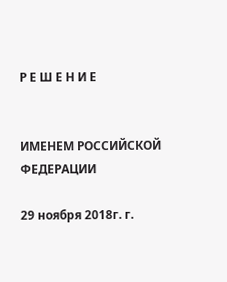Р Е Ш Е Н И Е


ИМЕНЕМ РОССИЙСКОЙ ФЕДЕРАЦИИ

29 ноября 2018г. г.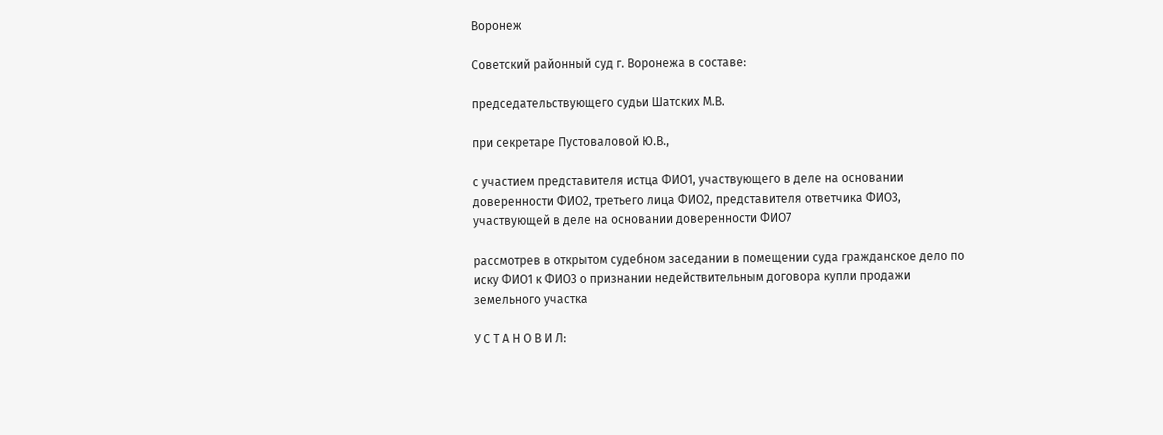Воронеж

Советский районный суд г. Воронежа в составе:

председательствующего судьи Шатских М.В.

при секретаре Пустоваловой Ю.В.,

с участием представителя истца ФИО1, участвующего в деле на основании доверенности ФИО2, третьего лица ФИО2, представителя ответчика ФИО3, участвующей в деле на основании доверенности ФИО7

рассмотрев в открытом судебном заседании в помещении суда гражданское дело по иску ФИО1 к ФИО3 о признании недействительным договора купли продажи земельного участка

У С Т А Н О В И Л: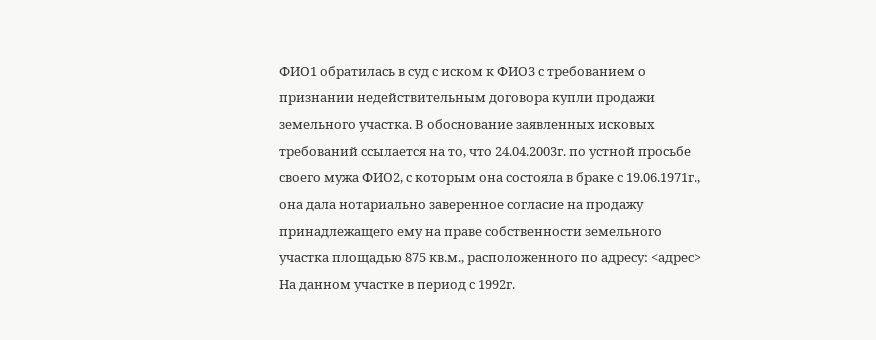ФИО1 обратилась в суд с иском к ФИО3 с требованием о признании недействительным договора купли продажи земельного участка. В обоснование заявленных исковых требований ссылается на то, что 24.04.2003г. по устной просьбе своего мужа ФИО2, с которым она состояла в браке с 19.06.1971г., она дала нотариально заверенное согласие на продажу принадлежащего ему на праве собственности земельного участка площадью 875 кв.м., расположенного по адресу: <адрес> На данном участке в период с 1992г.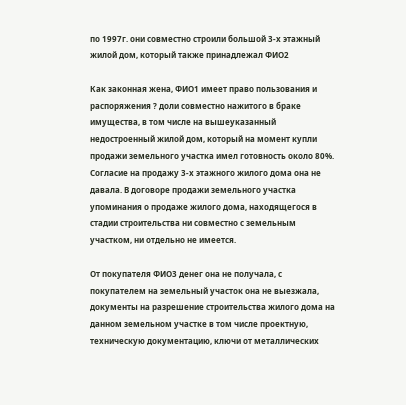по 1997г. они совместно строили большой 3-х этажный жилой дом, который также принадлежал ФИО2

Как законная жена, ФИО1 имеет право пользования и распоряжения ? доли совместно нажитого в браке имущества, в том числе на вышеуказанный недостроенный жилой дом, который на момент купли продажи земельного участка имел готовность около 80%. Согласие на продажу 3-х этажного жилого дома она не давала. В договоре продажи земельного участка упоминания о продаже жилого дома, находящегося в стадии строительства ни совместно с земельным участком, ни отдельно не имеется.

От покупателя ФИО3 денег она не получала, с покупателем на земельный участок она не выезжала, документы на разрешение строительства жилого дома на данном земельном участке в том числе проектную, техническую документацию, ключи от металлических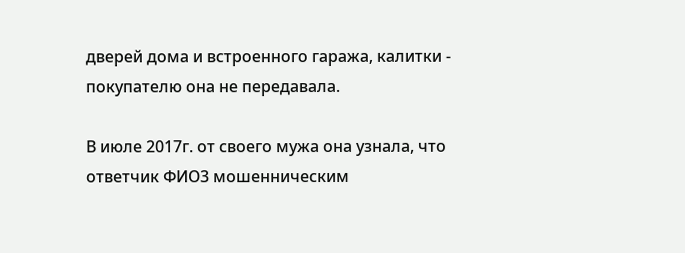дверей дома и встроенного гаража, калитки - покупателю она не передавала.

В июле 2017г. от своего мужа она узнала, что ответчик ФИО3 мошенническим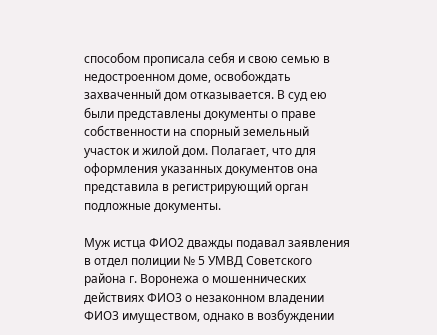способом прописала себя и свою семью в недостроенном доме, освобождать захваченный дом отказывается. В суд ею были представлены документы о праве собственности на спорный земельный участок и жилой дом. Полагает, что для оформления указанных документов она представила в регистрирующий орган подложные документы.

Муж истца ФИО2 дважды подавал заявления в отдел полиции № 5 УМВД Советского района г. Воронежа о мошеннических действиях ФИО3 о незаконном владении ФИО3 имуществом, однако в возбуждении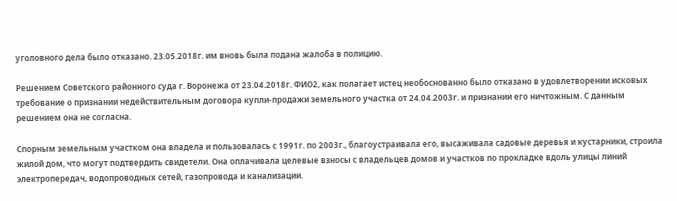уголовного дела было отказано. 23.05.2018г. им вновь была подана жалоба в полицию.

Решением Советского районного суда г. Воронежа от 23.04.2018г. ФИО2, как полагает истец необоснованно было отказано в удовлетворении исковых требование о признании недействительным договора купли-продажи земельного участка от 24.04.2003г. и признании его ничтожным. С данным решением она не согласна.

Спорным земельным участком она владела и пользовалась с 1991г. по 2003г., благоустраивала его, высаживала садовые деревья и кустарники, строила жилой дом, что могут подтвердить свидетели. Она оплачивала целевые взносы с владельцев домов и участков по прокладке вдоль улицы линий электропередач, водопроводных сетей, газопровода и канализации.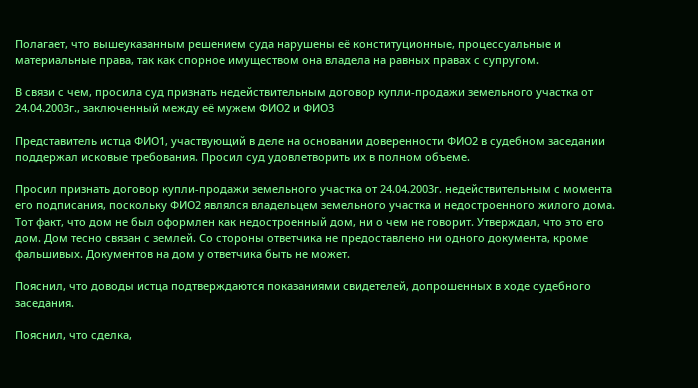Полагает, что вышеуказанным решением суда нарушены её конституционные, процессуальные и материальные права, так как спорное имуществом она владела на равных правах с супругом.

В связи с чем, просила суд признать недействительным договор купли-продажи земельного участка от 24.04.2003г., заключенный между её мужем ФИО2 и ФИО3

Представитель истца ФИО1, участвующий в деле на основании доверенности ФИО2 в судебном заседании поддержал исковые требования. Просил суд удовлетворить их в полном объеме.

Просил признать договор купли-продажи земельного участка от 24.04.2003г. недействительным с момента его подписания, поскольку ФИО2 являлся владельцем земельного участка и недостроенного жилого дома. Тот факт, что дом не был оформлен как недостроенный дом, ни о чем не говорит. Утверждал, что это его дом. Дом тесно связан с землей. Со стороны ответчика не предоставлено ни одного документа, кроме фальшивых. Документов на дом у ответчика быть не может.

Пояснил, что доводы истца подтверждаются показаниями свидетелей, допрошенных в ходе судебного заседания.

Пояснил, что сделка,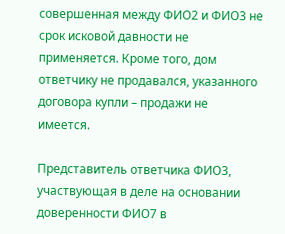совершенная между ФИО2 и ФИО3 не срок исковой давности не применяется. Кроме того, дом ответчику не продавался, указанного договора купли – продажи не имеется.

Представитель ответчика ФИО3, участвующая в деле на основании доверенности ФИО7 в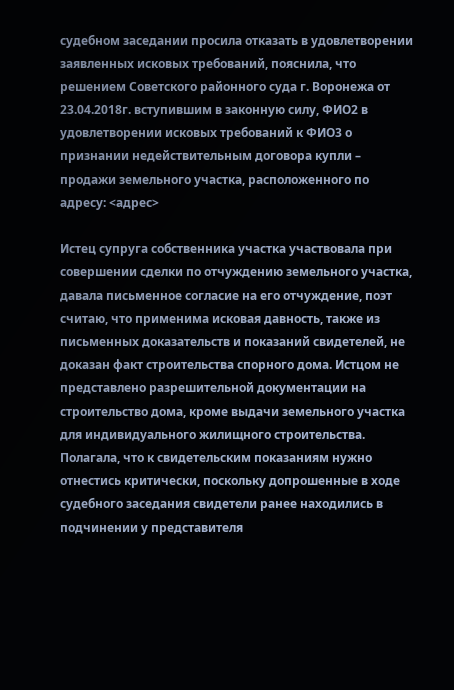судебном заседании просила отказать в удовлетворении заявленных исковых требований, пояснила, что решением Советского районного суда г. Воронежа от 23.04.2018г. вступившим в законную силу, ФИО2 в удовлетворении исковых требований к ФИО3 о признании недействительным договора купли – продажи земельного участка, расположенного по адресу: <адрес>

Истец супруга собственника участка участвовала при совершении сделки по отчуждению земельного участка, давала письменное согласие на его отчуждение, поэт считаю, что применима исковая давность, также из письменных доказательств и показаний свидетелей, не доказан факт строительства спорного дома. Истцом не представлено разрешительной документации на строительство дома, кроме выдачи земельного участка для индивидуального жилищного строительства. Полагала, что к свидетельским показаниям нужно отнестись критически, поскольку допрошенные в ходе судебного заседания свидетели ранее находились в подчинении у представителя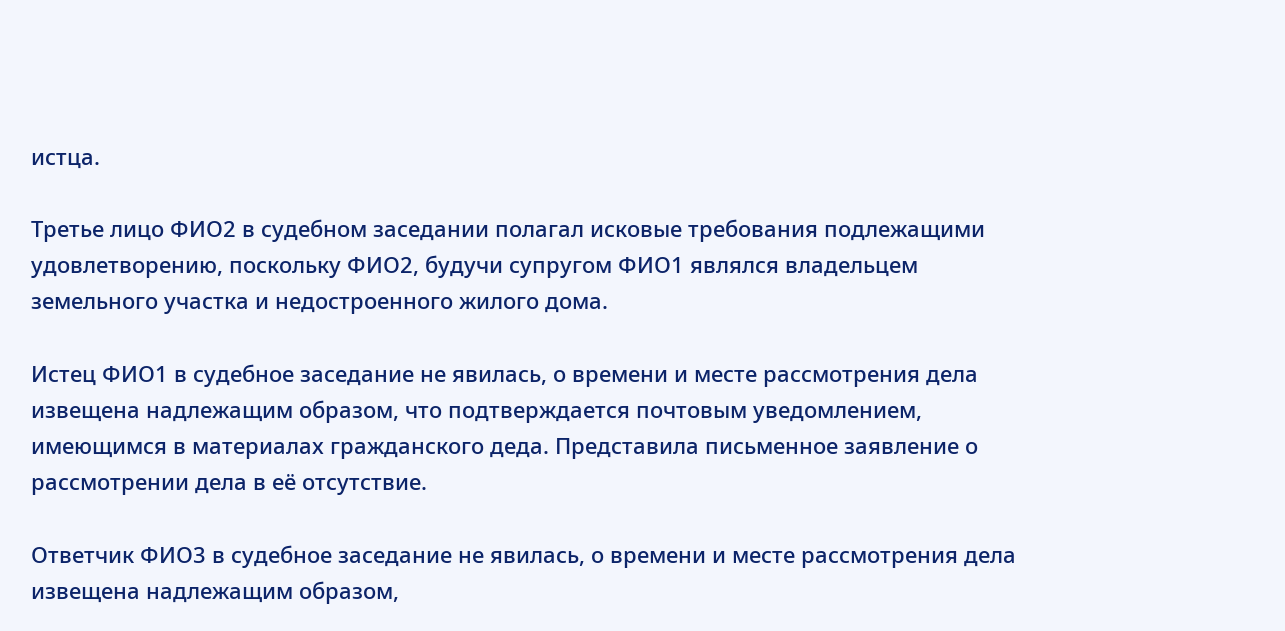истца.

Третье лицо ФИО2 в судебном заседании полагал исковые требования подлежащими удовлетворению, поскольку ФИО2, будучи супругом ФИО1 являлся владельцем земельного участка и недостроенного жилого дома.

Истец ФИО1 в судебное заседание не явилась, о времени и месте рассмотрения дела извещена надлежащим образом, что подтверждается почтовым уведомлением, имеющимся в материалах гражданского деда. Представила письменное заявление о рассмотрении дела в её отсутствие.

Ответчик ФИО3 в судебное заседание не явилась, о времени и месте рассмотрения дела извещена надлежащим образом,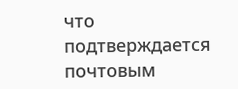что подтверждается почтовым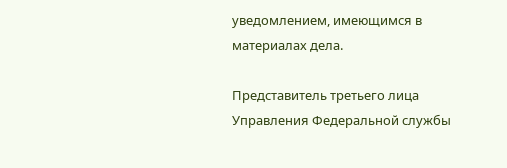уведомлением, имеющимся в материалах дела.

Представитель третьего лица Управления Федеральной службы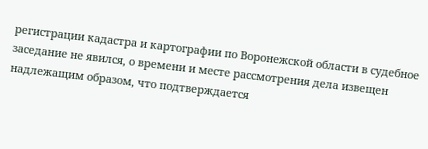регистрации кадастра и картографии по Воронежской области в судебное заседание не явился, о времени и месте рассмотрения дела извещен надлежащим образом, что подтверждается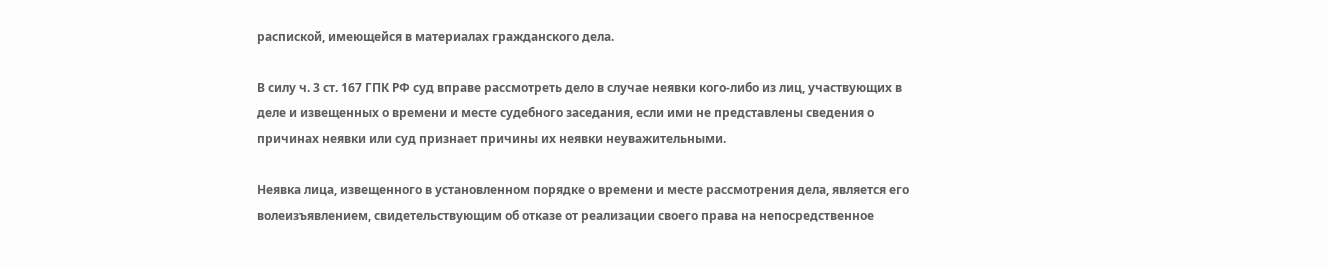распиской, имеющейся в материалах гражданского дела.

В силу ч. 3 ст. 167 ГПК РФ суд вправе рассмотреть дело в случае неявки кого-либо из лиц, участвующих в деле и извещенных о времени и месте судебного заседания, если ими не представлены сведения о причинах неявки или суд признает причины их неявки неуважительными.

Неявка лица, извещенного в установленном порядке о времени и месте рассмотрения дела, является его волеизъявлением, свидетельствующим об отказе от реализации своего права на непосредственное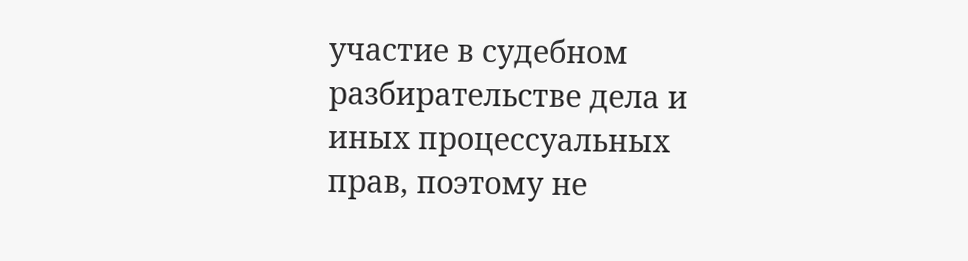участие в судебном разбирательстве дела и иных процессуальных прав, поэтому не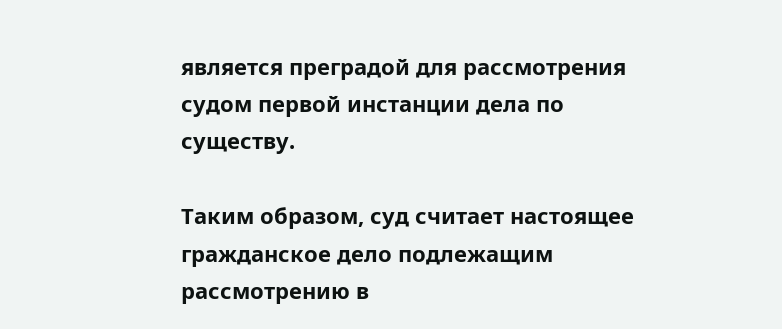является преградой для рассмотрения судом первой инстанции дела по существу.

Таким образом, суд считает настоящее гражданское дело подлежащим рассмотрению в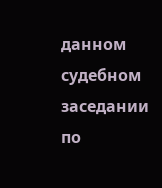данном судебном заседании по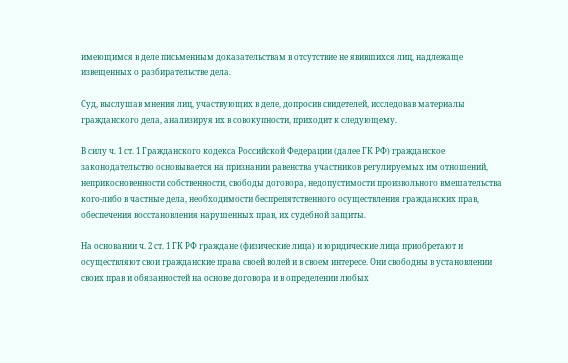имеющимся в деле письменным доказательствам в отсутствие не явившихся лиц, надлежаще извещенных о разбирательстве дела.

Суд, выслушав мнения лиц, участвующих в деле, допросив свидетелей, исследовав материалы гражданского дела, анализируя их в совокупности, приходит к следующему.

В силу ч. 1 ст. 1 Гражданского кодекса Российской Федерации (далее ГК РФ) гражданское законодательство основывается на признании равенства участников регулируемых им отношений, неприкосновенности собственности, свободы договора, недопустимости произвольного вмешательства кого-либо в частные дела, необходимости беспрепятственного осуществления гражданских прав, обеспечения восстановления нарушенных прав, их судебной защиты.

На основании ч. 2 ст. 1 ГК РФ граждане (физические лица) и юридические лица приобретают и осуществляют свои гражданские права своей волей и в своем интересе. Они свободны в установлении своих прав и обязанностей на основе договора и в определении любых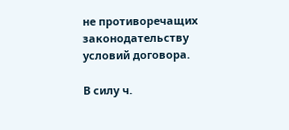не противоречащих законодательству условий договора.

В силу ч.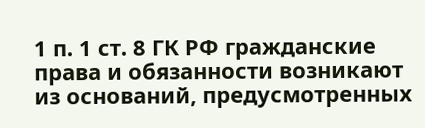1 п. 1 ст. 8 ГК РФ гражданские права и обязанности возникают из оснований, предусмотренных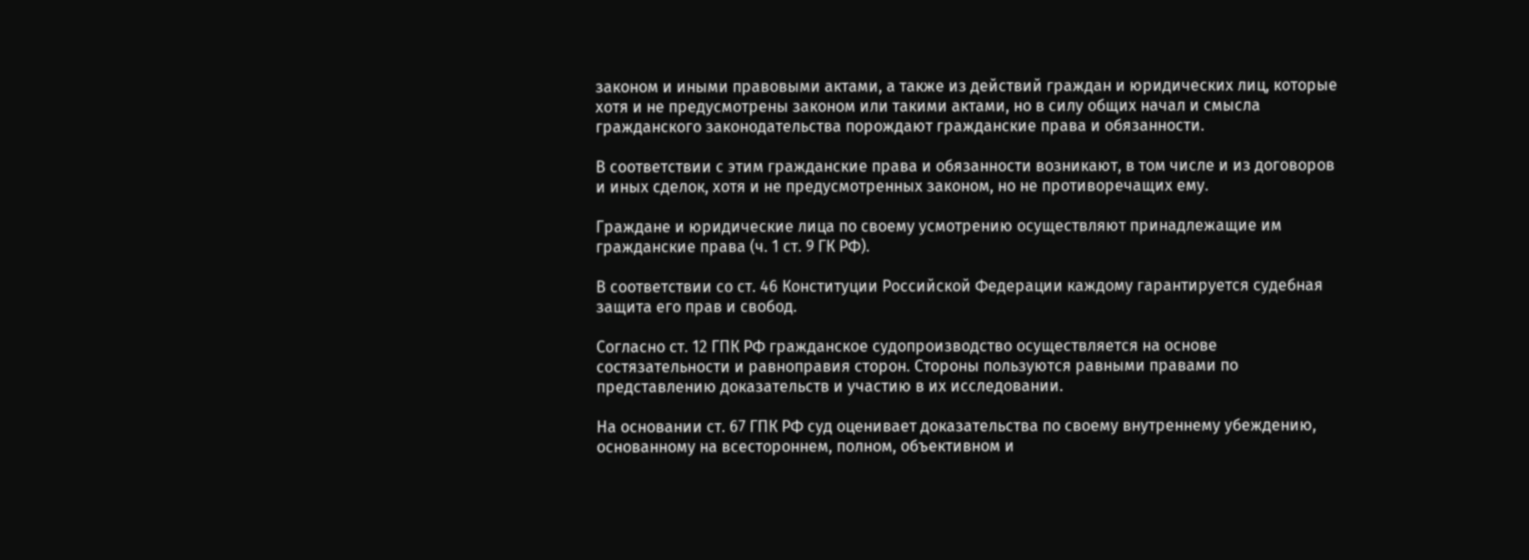законом и иными правовыми актами, а также из действий граждан и юридических лиц, которые хотя и не предусмотрены законом или такими актами, но в силу общих начал и смысла гражданского законодательства порождают гражданские права и обязанности.

В соответствии с этим гражданские права и обязанности возникают, в том числе и из договоров и иных сделок, хотя и не предусмотренных законом, но не противоречащих ему.

Граждане и юридические лица по своему усмотрению осуществляют принадлежащие им гражданские права (ч. 1 ст. 9 ГК РФ).

В соответствии со ст. 46 Конституции Российской Федерации каждому гарантируется судебная защита его прав и свобод.

Согласно ст. 12 ГПК РФ гражданское судопроизводство осуществляется на основе состязательности и равноправия сторон. Стороны пользуются равными правами по представлению доказательств и участию в их исследовании.

На основании ст. 67 ГПК РФ суд оценивает доказательства по своему внутреннему убеждению, основанному на всестороннем, полном, объективном и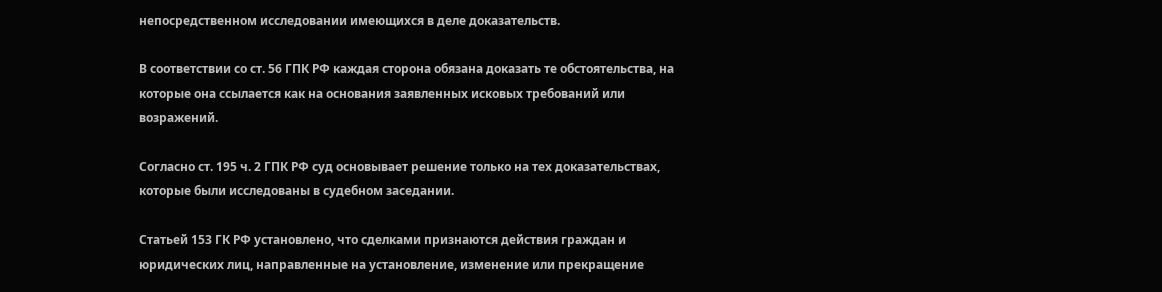непосредственном исследовании имеющихся в деле доказательств.

В соответствии со ст. 56 ГПК РФ каждая сторона обязана доказать те обстоятельства, на которые она ссылается как на основания заявленных исковых требований или возражений.

Согласно ст. 195 ч. 2 ГПК РФ суд основывает решение только на тех доказательствах, которые были исследованы в судебном заседании.

Статьей 153 ГК РФ установлено, что сделками признаются действия граждан и юридических лиц, направленные на установление, изменение или прекращение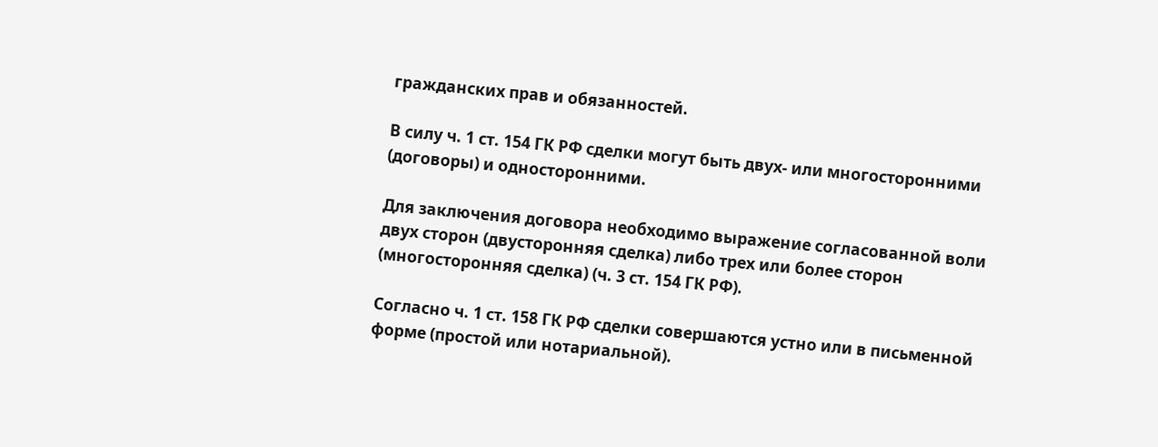гражданских прав и обязанностей.

В силу ч. 1 ст. 154 ГК РФ сделки могут быть двух- или многосторонними (договоры) и односторонними.

Для заключения договора необходимо выражение согласованной воли двух сторон (двусторонняя сделка) либо трех или более сторон (многосторонняя сделка) (ч. 3 ст. 154 ГК РФ).

Согласно ч. 1 ст. 158 ГК РФ сделки совершаются устно или в письменной форме (простой или нотариальной).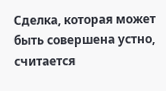Сделка, которая может быть совершена устно, считается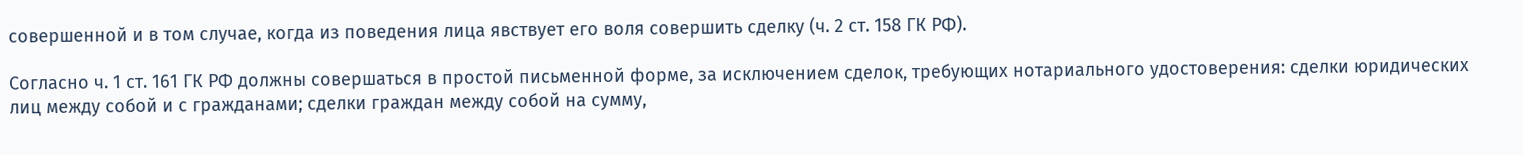совершенной и в том случае, когда из поведения лица явствует его воля совершить сделку (ч. 2 ст. 158 ГК РФ).

Согласно ч. 1 ст. 161 ГК РФ должны совершаться в простой письменной форме, за исключением сделок, требующих нотариального удостоверения: сделки юридических лиц между собой и с гражданами; сделки граждан между собой на сумму,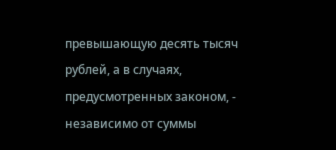превышающую десять тысяч рублей, а в случаях, предусмотренных законом, - независимо от суммы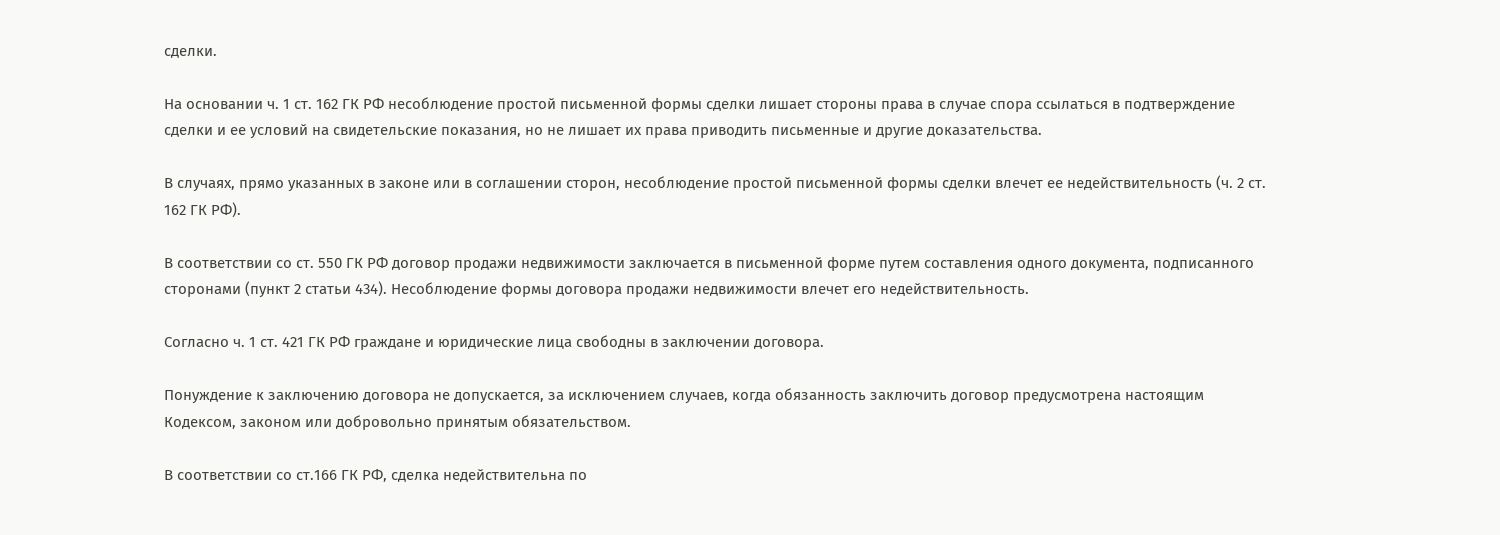сделки.

На основании ч. 1 ст. 162 ГК РФ несоблюдение простой письменной формы сделки лишает стороны права в случае спора ссылаться в подтверждение сделки и ее условий на свидетельские показания, но не лишает их права приводить письменные и другие доказательства.

В случаях, прямо указанных в законе или в соглашении сторон, несоблюдение простой письменной формы сделки влечет ее недействительность (ч. 2 ст. 162 ГК РФ).

В соответствии со ст. 550 ГК РФ договор продажи недвижимости заключается в письменной форме путем составления одного документа, подписанного сторонами (пункт 2 статьи 434). Несоблюдение формы договора продажи недвижимости влечет его недействительность.

Согласно ч. 1 ст. 421 ГК РФ граждане и юридические лица свободны в заключении договора.

Понуждение к заключению договора не допускается, за исключением случаев, когда обязанность заключить договор предусмотрена настоящим Кодексом, законом или добровольно принятым обязательством.

В соответствии со ст.166 ГК РФ, сделка недействительна по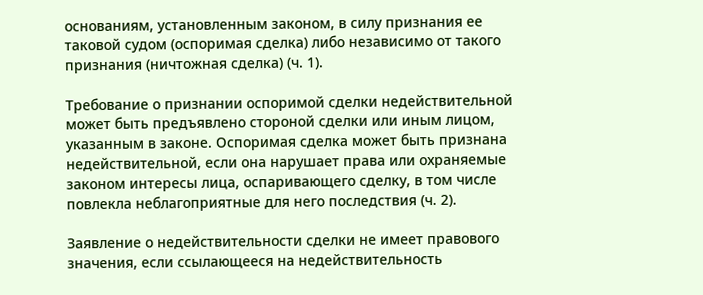основаниям, установленным законом, в силу признания ее таковой судом (оспоримая сделка) либо независимо от такого признания (ничтожная сделка) (ч. 1).

Требование о признании оспоримой сделки недействительной может быть предъявлено стороной сделки или иным лицом, указанным в законе. Оспоримая сделка может быть признана недействительной, если она нарушает права или охраняемые законом интересы лица, оспаривающего сделку, в том числе повлекла неблагоприятные для него последствия (ч. 2).

Заявление о недействительности сделки не имеет правового значения, если ссылающееся на недействительность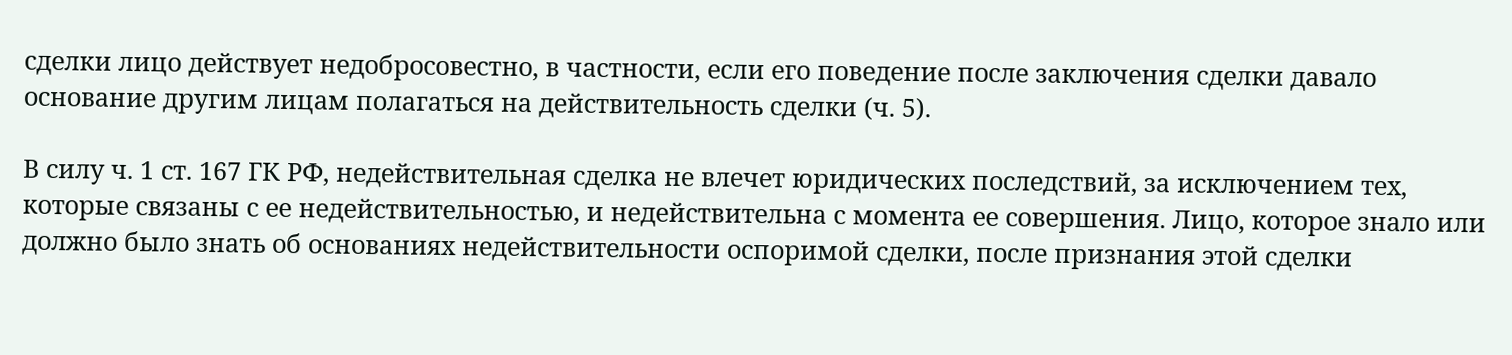сделки лицо действует недобросовестно, в частности, если его поведение после заключения сделки давало основание другим лицам полагаться на действительность сделки (ч. 5).

В силу ч. 1 ст. 167 ГК РФ, недействительная сделка не влечет юридических последствий, за исключением тех, которые связаны с ее недействительностью, и недействительна с момента ее совершения. Лицо, которое знало или должно было знать об основаниях недействительности оспоримой сделки, после признания этой сделки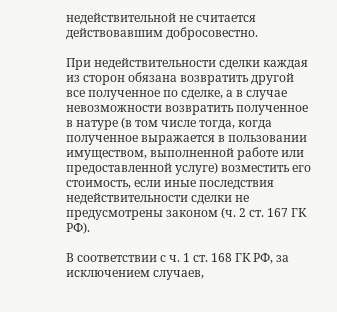недействительной не считается действовавшим добросовестно.

При недействительности сделки каждая из сторон обязана возвратить другой все полученное по сделке, а в случае невозможности возвратить полученное в натуре (в том числе тогда, когда полученное выражается в пользовании имуществом, выполненной работе или предоставленной услуге) возместить его стоимость, если иные последствия недействительности сделки не предусмотрены законом (ч. 2 ст. 167 ГК РФ).

В соответствии с ч. 1 ст. 168 ГК РФ, за исключением случаев,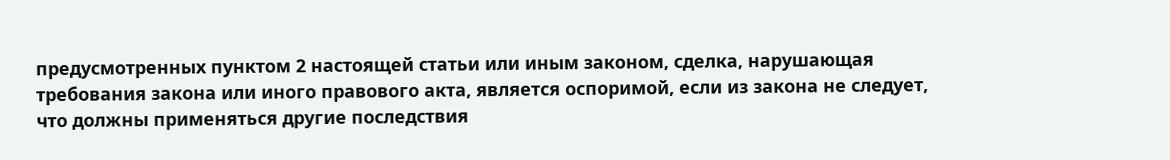предусмотренных пунктом 2 настоящей статьи или иным законом, сделка, нарушающая требования закона или иного правового акта, является оспоримой, если из закона не следует, что должны применяться другие последствия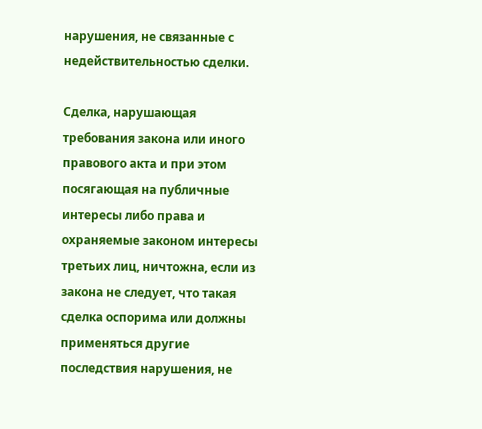нарушения, не связанные с недействительностью сделки.

Сделка, нарушающая требования закона или иного правового акта и при этом посягающая на публичные интересы либо права и охраняемые законом интересы третьих лиц, ничтожна, если из закона не следует, что такая сделка оспорима или должны применяться другие последствия нарушения, не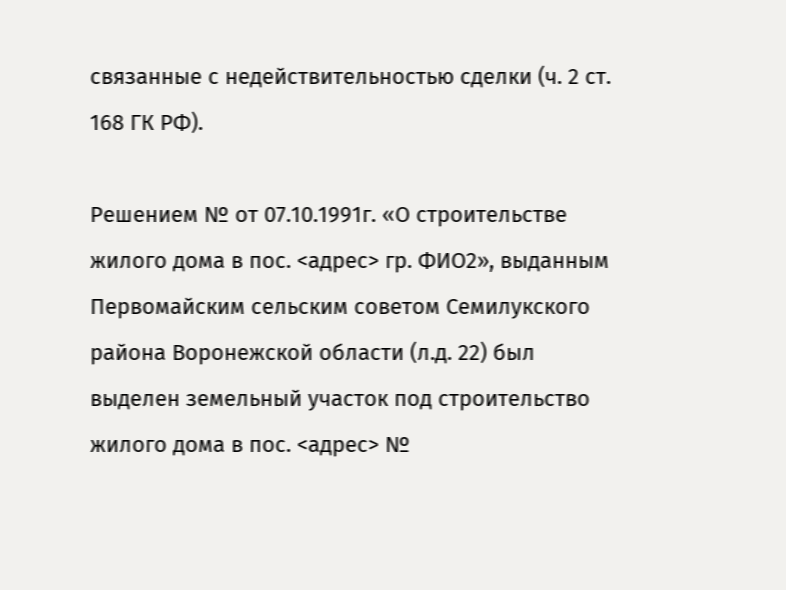связанные с недействительностью сделки (ч. 2 ст. 168 ГК РФ).

Решением № от 07.10.1991г. «О строительстве жилого дома в пос. <адрес> гр. ФИО2», выданным Первомайским сельским советом Семилукского района Воронежской области (л.д. 22) был выделен земельный участок под строительство жилого дома в пос. <адрес> №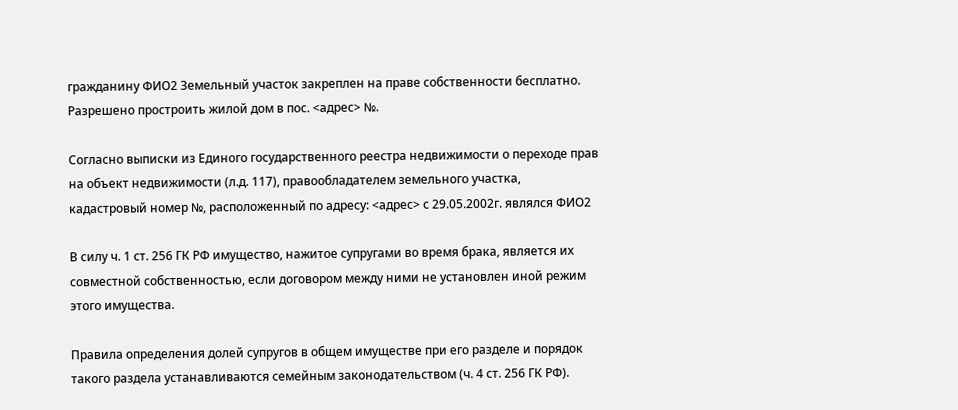гражданину ФИО2 Земельный участок закреплен на праве собственности бесплатно. Разрешено простроить жилой дом в пос. <адрес> №.

Согласно выписки из Единого государственного реестра недвижимости о переходе прав на объект недвижимости (л.д. 117), правообладателем земельного участка, кадастровый номер №, расположенный по адресу: <адрес> с 29.05.2002г. являлся ФИО2

В силу ч. 1 ст. 256 ГК РФ имущество, нажитое супругами во время брака, является их совместной собственностью, если договором между ними не установлен иной режим этого имущества.

Правила определения долей супругов в общем имуществе при его разделе и порядок такого раздела устанавливаются семейным законодательством (ч. 4 ст. 256 ГК РФ).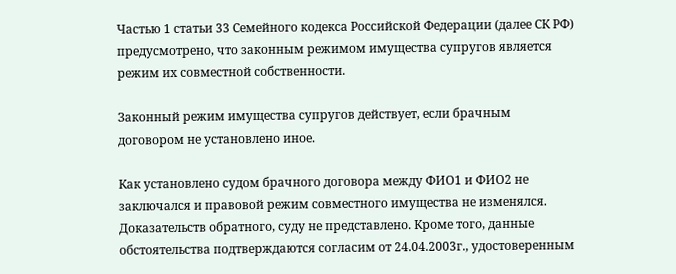Частью 1 статьи 33 Семейного кодекса Российской Федерации (далее СК РФ) предусмотрено, что законным режимом имущества супругов является режим их совместной собственности.

Законный режим имущества супругов действует, если брачным договором не установлено иное.

Как установлено судом брачного договора между ФИО1 и ФИО2 не заключался и правовой режим совместного имущества не изменялся. Доказательств обратного, суду не представлено. Кроме того, данные обстоятельства подтверждаются согласим от 24.04.2003г., удостоверенным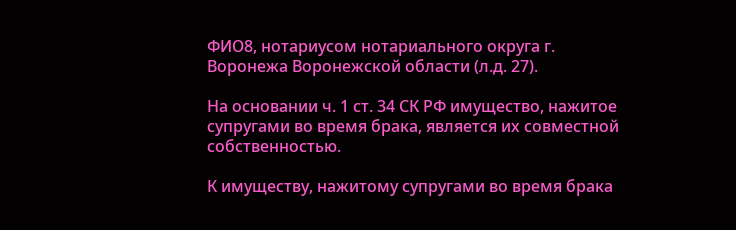ФИО8, нотариусом нотариального округа г. Воронежа Воронежской области (л.д. 27).

На основании ч. 1 ст. 34 СК РФ имущество, нажитое супругами во время брака, является их совместной собственностью.

К имуществу, нажитому супругами во время брака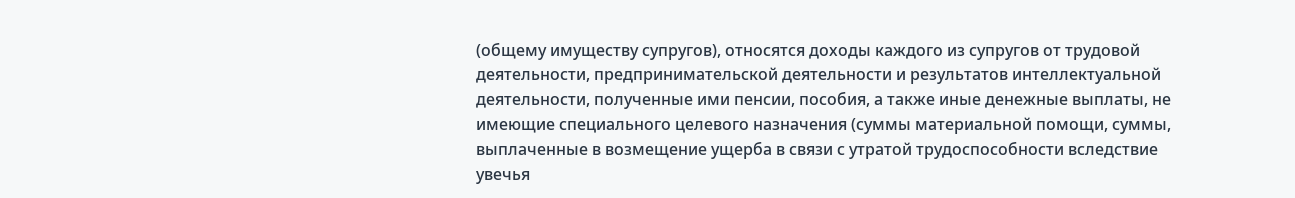(общему имуществу супругов), относятся доходы каждого из супругов от трудовой деятельности, предпринимательской деятельности и результатов интеллектуальной деятельности, полученные ими пенсии, пособия, а также иные денежные выплаты, не имеющие специального целевого назначения (суммы материальной помощи, суммы, выплаченные в возмещение ущерба в связи с утратой трудоспособности вследствие увечья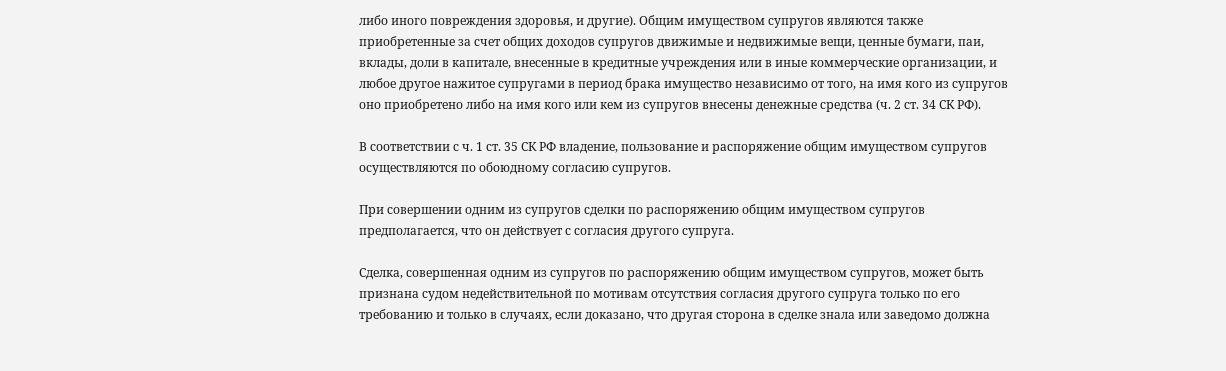либо иного повреждения здоровья, и другие). Общим имуществом супругов являются также приобретенные за счет общих доходов супругов движимые и недвижимые вещи, ценные бумаги, паи, вклады, доли в капитале, внесенные в кредитные учреждения или в иные коммерческие организации, и любое другое нажитое супругами в период брака имущество независимо от того, на имя кого из супругов оно приобретено либо на имя кого или кем из супругов внесены денежные средства (ч. 2 ст. 34 СК РФ).

В соответствии с ч. 1 ст. 35 СК РФ владение, пользование и распоряжение общим имуществом супругов осуществляются по обоюдному согласию супругов.

При совершении одним из супругов сделки по распоряжению общим имуществом супругов предполагается, что он действует с согласия другого супруга.

Сделка, совершенная одним из супругов по распоряжению общим имуществом супругов, может быть признана судом недействительной по мотивам отсутствия согласия другого супруга только по его требованию и только в случаях, если доказано, что другая сторона в сделке знала или заведомо должна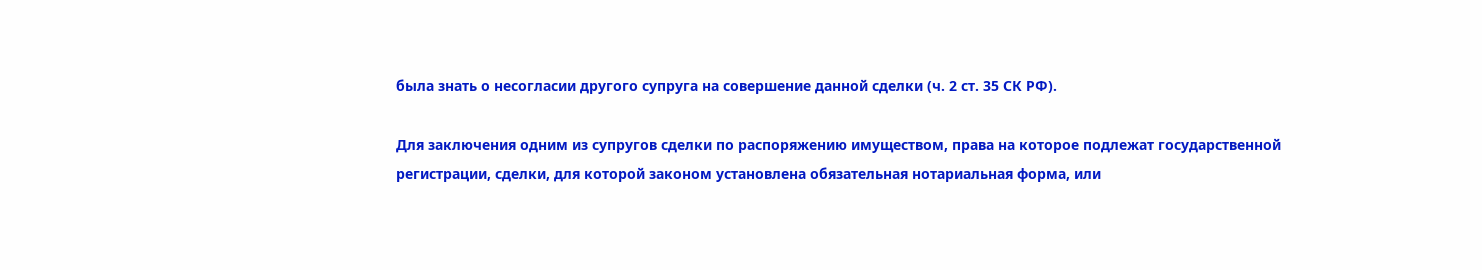была знать о несогласии другого супруга на совершение данной сделки (ч. 2 ст. 35 СК РФ).

Для заключения одним из супругов сделки по распоряжению имуществом, права на которое подлежат государственной регистрации, сделки, для которой законом установлена обязательная нотариальная форма, или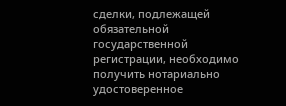сделки, подлежащей обязательной государственной регистрации, необходимо получить нотариально удостоверенное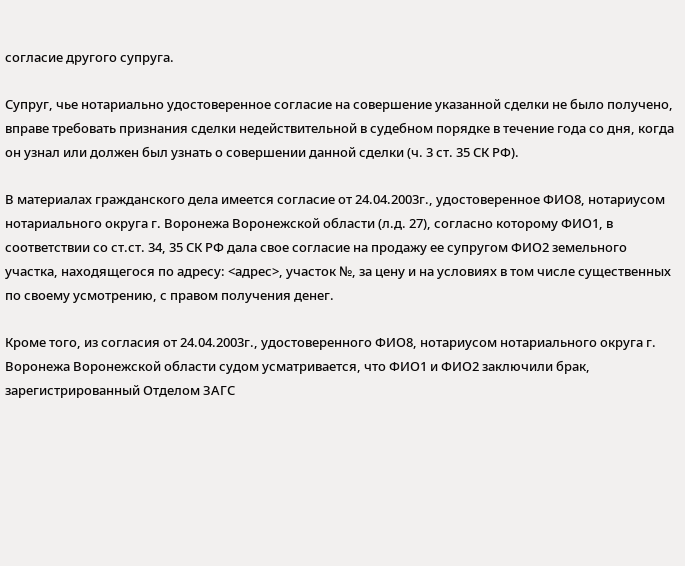согласие другого супруга.

Супруг, чье нотариально удостоверенное согласие на совершение указанной сделки не было получено, вправе требовать признания сделки недействительной в судебном порядке в течение года со дня, когда он узнал или должен был узнать о совершении данной сделки (ч. 3 ст. 35 СК РФ).

В материалах гражданского дела имеется согласие от 24.04.2003г., удостоверенное ФИО8, нотариусом нотариального округа г. Воронежа Воронежской области (л.д. 27), согласно которому ФИО1, в соответствии со ст.ст. 34, 35 СК РФ дала свое согласие на продажу ее супругом ФИО2 земельного участка, находящегося по адресу: <адрес>, участок №, за цену и на условиях в том числе существенных по своему усмотрению, с правом получения денег.

Кроме того, из согласия от 24.04.2003г., удостоверенного ФИО8, нотариусом нотариального округа г. Воронежа Воронежской области судом усматривается, что ФИО1 и ФИО2 заключили брак, зарегистрированный Отделом ЗАГС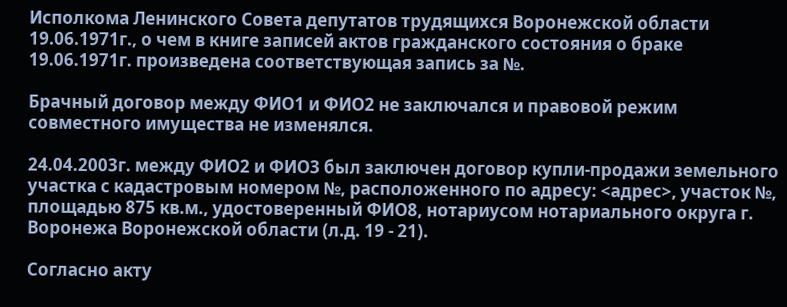Исполкома Ленинского Совета депутатов трудящихся Воронежской области 19.06.1971г., о чем в книге записей актов гражданского состояния о браке 19.06.1971г. произведена соответствующая запись за №.

Брачный договор между ФИО1 и ФИО2 не заключался и правовой режим совместного имущества не изменялся.

24.04.2003г. между ФИО2 и ФИО3 был заключен договор купли-продажи земельного участка с кадастровым номером №, расположенного по адресу: <адрес>, участок №, площадью 875 кв.м., удостоверенный ФИО8, нотариусом нотариального округа г. Воронежа Воронежской области (л.д. 19 - 21).

Согласно акту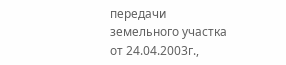передачи земельного участка от 24.04.2003г.,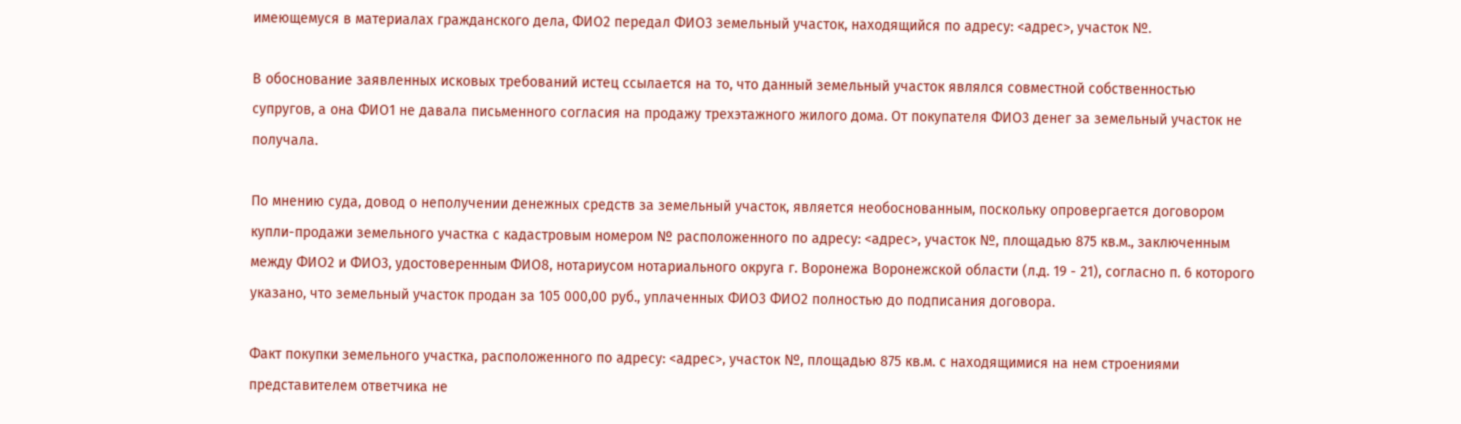имеющемуся в материалах гражданского дела, ФИО2 передал ФИО3 земельный участок, находящийся по адресу: <адрес>, участок №.

В обоснование заявленных исковых требований истец ссылается на то, что данный земельный участок являлся совместной собственностью супругов, а она ФИО1 не давала письменного согласия на продажу трехэтажного жилого дома. От покупателя ФИО3 денег за земельный участок не получала.

По мнению суда, довод о неполучении денежных средств за земельный участок, является необоснованным, поскольку опровергается договором купли-продажи земельного участка с кадастровым номером № расположенного по адресу: <адрес>, участок №, площадью 875 кв.м., заключенным между ФИО2 и ФИО3, удостоверенным ФИО8, нотариусом нотариального округа г. Воронежа Воронежской области (л.д. 19 - 21), согласно п. 6 которого указано, что земельный участок продан за 105 000,00 руб., уплаченных ФИО3 ФИО2 полностью до подписания договора.

Факт покупки земельного участка, расположенного по адресу: <адрес>, участок №, площадью 875 кв.м. с находящимися на нем строениями представителем ответчика не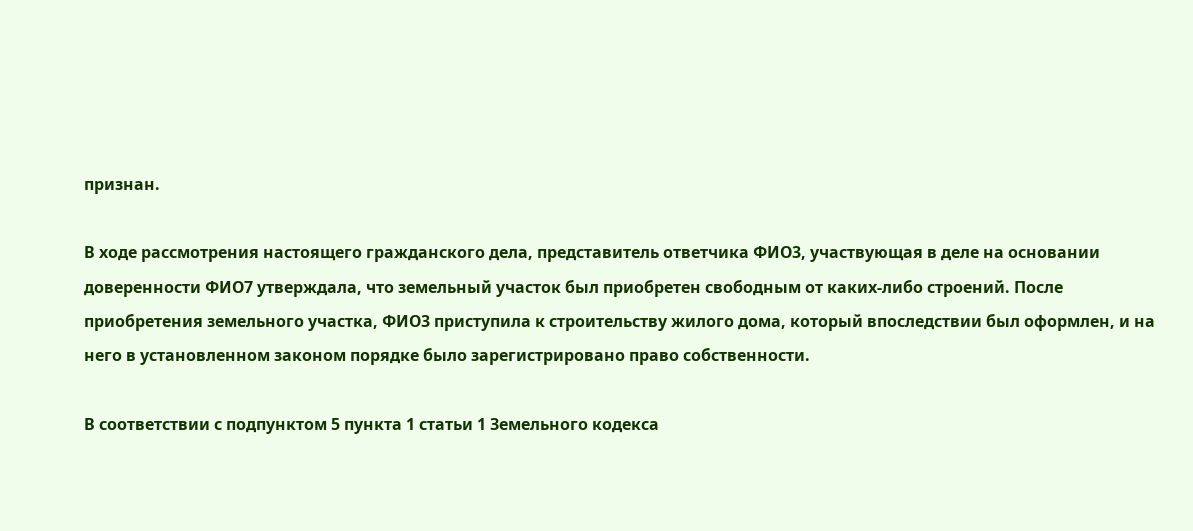признан.

В ходе рассмотрения настоящего гражданского дела, представитель ответчика ФИО3, участвующая в деле на основании доверенности ФИО7 утверждала, что земельный участок был приобретен свободным от каких-либо строений. После приобретения земельного участка, ФИО3 приступила к строительству жилого дома, который впоследствии был оформлен, и на него в установленном законом порядке было зарегистрировано право собственности.

В соответствии с подпунктом 5 пункта 1 статьи 1 Земельного кодекса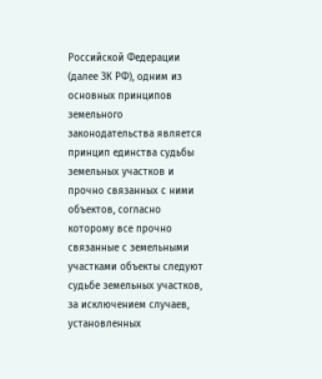Российской Федерации (далее ЗК РФ), одним из основных принципов земельного законодательства является принцип единства судьбы земельных участков и прочно связанных с ними объектов, согласно которому все прочно связанные с земельными участками объекты следуют судьбе земельных участков, за исключением случаев, установленных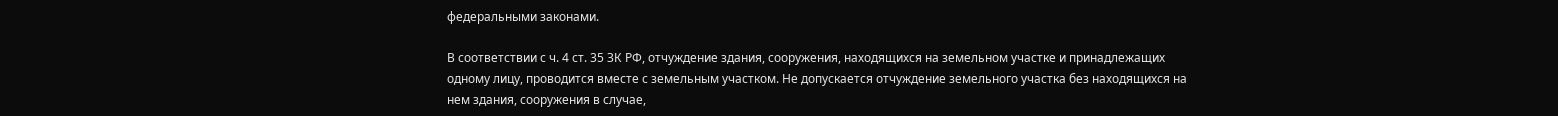федеральными законами.

В соответствии с ч. 4 ст. 35 ЗК РФ, отчуждение здания, сооружения, находящихся на земельном участке и принадлежащих одному лицу, проводится вместе с земельным участком. Не допускается отчуждение земельного участка без находящихся на нем здания, сооружения в случае,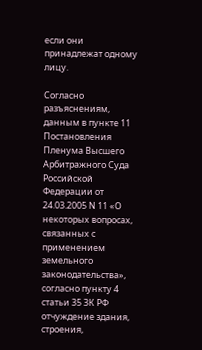если они принадлежат одному лицу.

Согласно разъяснениям, данным в пункте 11 Постановления Пленума Высшего Арбитражного Суда Российской Федерации от 24.03.2005 N 11 «О некоторых вопросах, связанных с применением земельного законодательства», согласно пункту 4 статьи 35 ЗК РФ отчуждение здания, строения,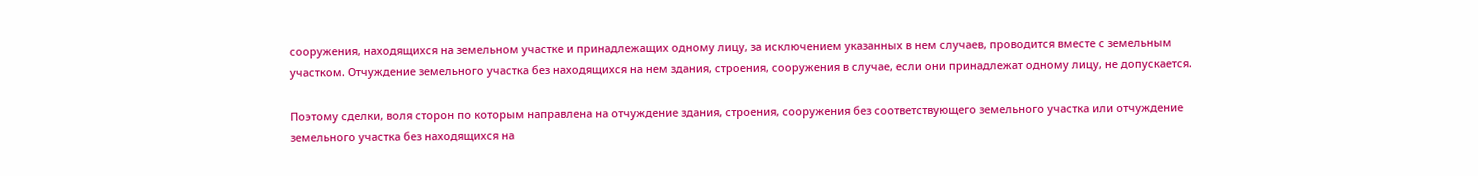сооружения, находящихся на земельном участке и принадлежащих одному лицу, за исключением указанных в нем случаев, проводится вместе с земельным участком. Отчуждение земельного участка без находящихся на нем здания, строения, сооружения в случае, если они принадлежат одному лицу, не допускается.

Поэтому сделки, воля сторон по которым направлена на отчуждение здания, строения, сооружения без соответствующего земельного участка или отчуждение земельного участка без находящихся на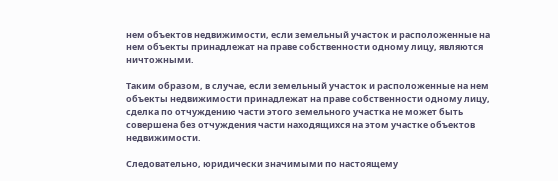нем объектов недвижимости, если земельный участок и расположенные на нем объекты принадлежат на праве собственности одному лицу, являются ничтожными.

Таким образом, в случае, если земельный участок и расположенные на нем объекты недвижимости принадлежат на праве собственности одному лицу, сделка по отчуждению части этого земельного участка не может быть совершена без отчуждения части находящихся на этом участке объектов недвижимости.

Следовательно, юридически значимыми по настоящему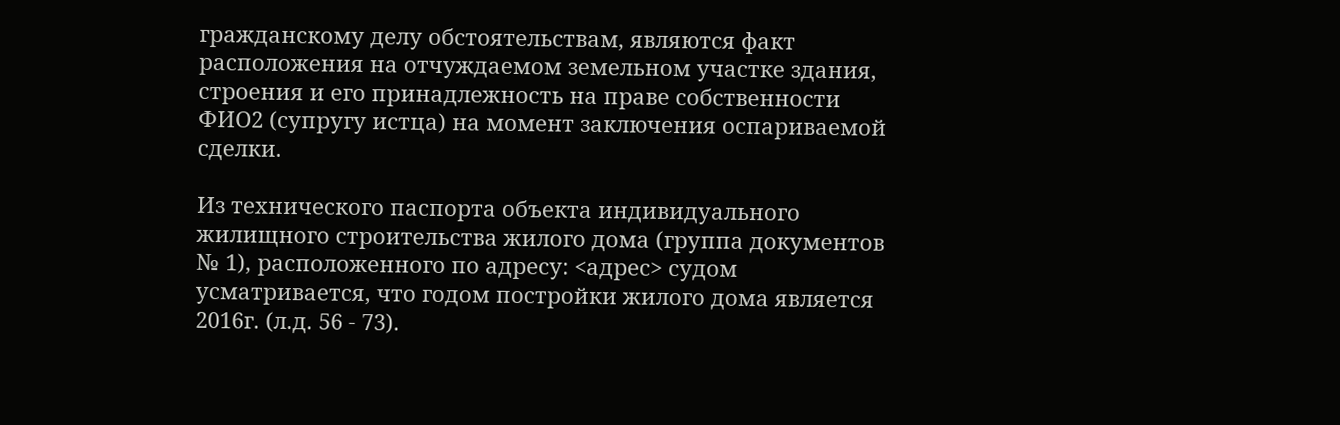гражданскому делу обстоятельствам, являются факт расположения на отчуждаемом земельном участке здания, строения и его принадлежность на праве собственности ФИО2 (супругу истца) на момент заключения оспариваемой сделки.

Из технического паспорта объекта индивидуального жилищного строительства жилого дома (группа документов № 1), расположенного по адресу: <адрес> судом усматривается, что годом постройки жилого дома является 2016г. (л.д. 56 - 73).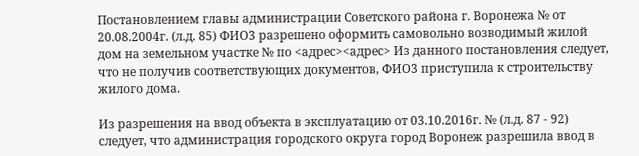Постановлением главы администрации Советского района г. Воронежа № от 20.08.2004г. (л.д. 85) ФИО3 разрешено оформить самовольно возводимый жилой дом на земельном участке № по <адрес><адрес> Из данного постановления следует, что не получив соответствующих документов, ФИО3 приступила к строительству жилого дома.

Из разрешения на ввод объекта в эксплуатацию от 03.10.2016г. № (л.д. 87 - 92) следует, что администрация городского округа город Воронеж разрешила ввод в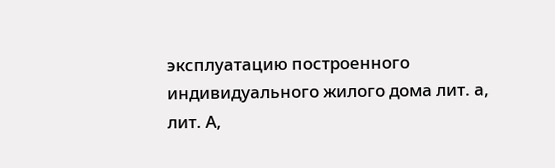эксплуатацию построенного индивидуального жилого дома лит. а, лит. А,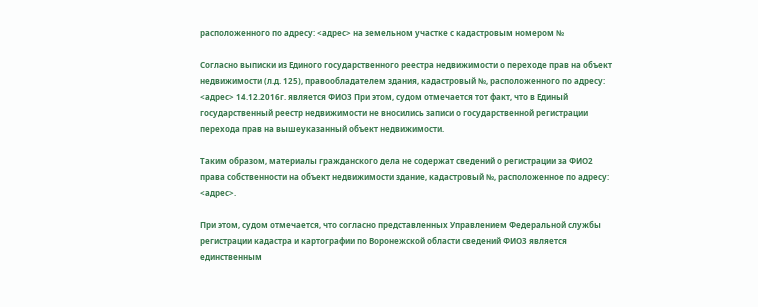расположенного по адресу: <адрес> на земельном участке с кадастровым номером №

Согласно выписки из Единого государственного реестра недвижимости о переходе прав на объект недвижимости (л.д. 125), правообладателем здания, кадастровый №, расположенного по адресу: <адрес> 14.12.2016г. является ФИО3 При этом, судом отмечается тот факт, что в Единый государственный реестр недвижимости не вносились записи о государственной регистрации перехода прав на вышеуказанный объект недвижимости.

Таким образом, материалы гражданского дела не содержат сведений о регистрации за ФИО2 права собственности на объект недвижимости здание, кадастровый №, расположенное по адресу: <адрес>.

При этом, судом отмечается, что согласно представленных Управлением Федеральной службы регистрации кадастра и картографии по Воронежской области сведений ФИО3 является единственным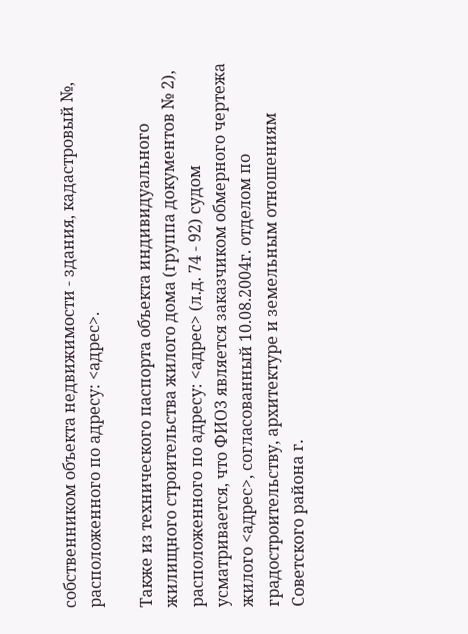собственником объекта недвижимости - здания, кадастровый №, расположенного по адресу: <адрес>.

Также из технического паспорта объекта индивидуального жилищного строительства жилого дома (группа документов № 2), расположенного по адресу: <адрес> (л.д. 74 - 92) судом усматривается, что ФИО3 является заказчиком обмерного чертежа жилого <адрес>, согласованный 10.08.2004г. отделом по градостроительству, архитектуре и земельным отношениям Советского района г.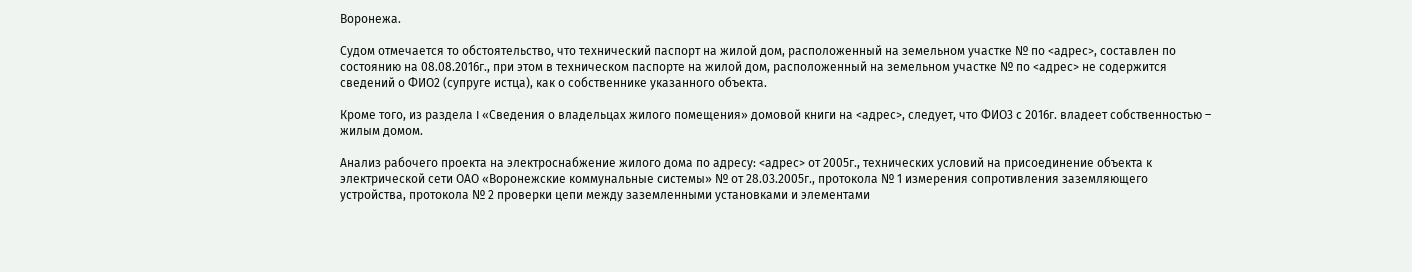Воронежа.

Судом отмечается то обстоятельство, что технический паспорт на жилой дом, расположенный на земельном участке № по <адрес>, составлен по состоянию на 08.08.2016г., при этом в техническом паспорте на жилой дом, расположенный на земельном участке № по <адрес> не содержится сведений о ФИО2 (супруге истца), как о собственнике указанного объекта.

Кроме того, из раздела I «Сведения о владельцах жилого помещения» домовой книги на <адрес>, следует, что ФИО3 с 2016г. владеет собственностью – жилым домом.

Анализ рабочего проекта на электроснабжение жилого дома по адресу: <адрес> от 2005г., технических условий на присоединение объекта к электрической сети ОАО «Воронежские коммунальные системы» № от 28.03.2005г., протокола № 1 измерения сопротивления заземляющего устройства, протокола № 2 проверки цепи между заземленными установками и элементами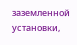заземленной установки,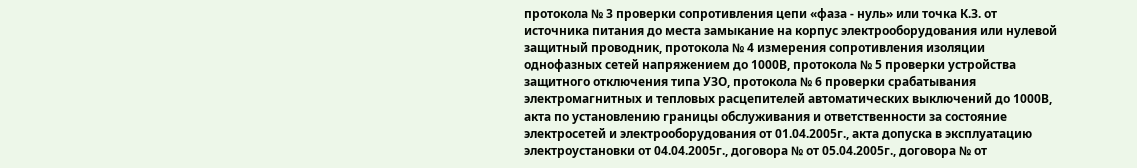протокола № 3 проверки сопротивления цепи «фаза - нуль» или точка К.З. от источника питания до места замыкание на корпус электрооборудования или нулевой защитный проводник, протокола № 4 измерения сопротивления изоляции однофазных сетей напряжением до 1000В, протокола № 5 проверки устройства защитного отключения типа УЗО, протокола № 6 проверки срабатывания электромагнитных и тепловых расцепителей автоматических выключений до 1000В, акта по установлению границы обслуживания и ответственности за состояние электросетей и электрооборудования от 01.04.2005г., акта допуска в эксплуатацию электроустановки от 04.04.2005г., договора № от 05.04.2005г., договора № от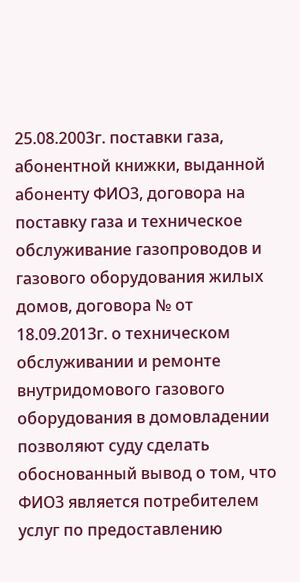25.08.2003г. поставки газа, абонентной книжки, выданной абоненту ФИО3, договора на поставку газа и техническое обслуживание газопроводов и газового оборудования жилых домов, договора № от 18.09.2013г. о техническом обслуживании и ремонте внутридомового газового оборудования в домовладении позволяют суду сделать обоснованный вывод о том, что ФИО3 является потребителем услуг по предоставлению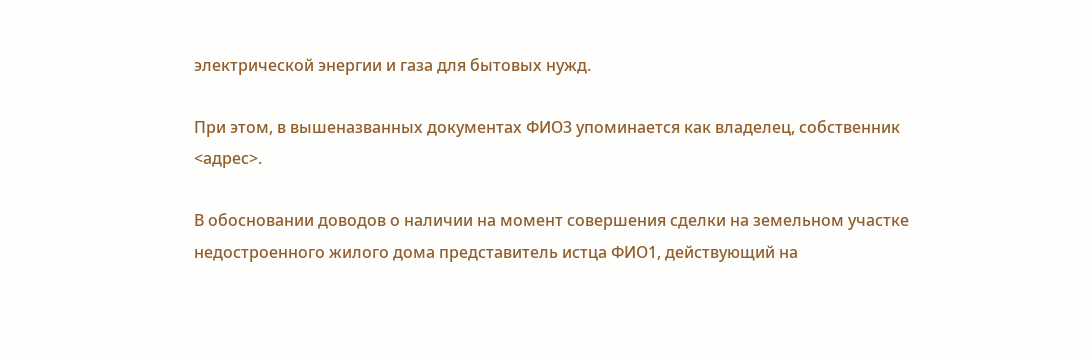электрической энергии и газа для бытовых нужд.

При этом, в вышеназванных документах ФИО3 упоминается как владелец, собственник <адрес>.

В обосновании доводов о наличии на момент совершения сделки на земельном участке недостроенного жилого дома представитель истца ФИО1, действующий на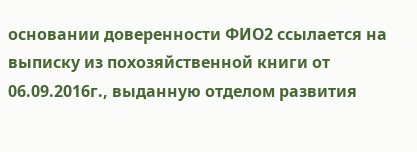основании доверенности ФИО2 ссылается на выписку из похозяйственной книги от 06.09.2016г., выданную отделом развития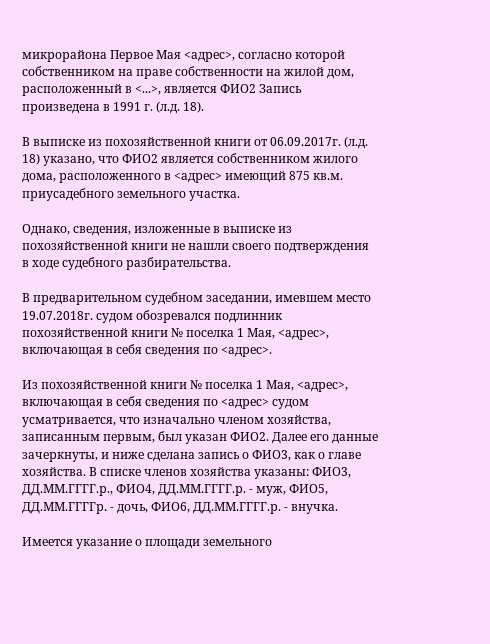микрорайона Первое Мая <адрес>, согласно которой собственником на праве собственности на жилой дом, расположенный в <...>, является ФИО2 Запись произведена в 1991 г. (л.д. 18).

В выписке из похозяйственной книги от 06.09.2017г. (л.д. 18) указано, что ФИО2 является собственником жилого дома, расположенного в <адрес> имеющий 875 кв.м. приусадебного земельного участка.

Однако, сведения, изложенные в выписке из похозяйственной книги не нашли своего подтверждения в ходе судебного разбирательства.

В предварительном судебном заседании, имевшем место 19.07.2018г. судом обозревался подлинник похозяйственной книги № поселка 1 Мая, <адрес>, включающая в себя сведения по <адрес>.

Из похозяйственной книги № поселка 1 Мая, <адрес>, включающая в себя сведения по <адрес> судом усматривается, что изначально членом хозяйства, записанным первым, был указан ФИО2. Далее его данные зачеркнуты, и ниже сделана запись о ФИО3, как о главе хозяйства. В списке членов хозяйства указаны: ФИО3, ДД.ММ.ГГГГ.р., ФИО4, ДД.ММ.ГГГГ.р. - муж, ФИО5, ДД.ММ.ГГГГр. - дочь, ФИО6, ДД.ММ.ГГГГ.р. - внучка.

Имеется указание о площади земельного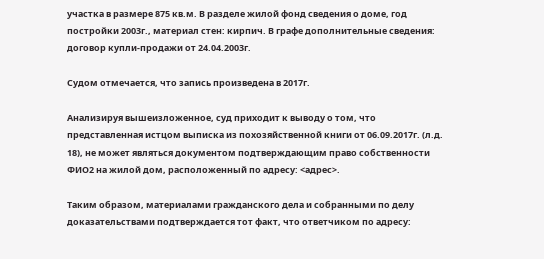участка в размере 875 кв.м. В разделе жилой фонд сведения о доме, год постройки 2003г., материал стен: кирпич. В графе дополнительные сведения: договор купли-продажи от 24.04.2003г.

Судом отмечается, что запись произведена в 2017г.

Анализируя вышеизложенное, суд приходит к выводу о том, что представленная истцом выписка из похозяйственной книги от 06.09.2017г. (л.д. 18), не может являться документом подтверждающим право собственности ФИО2 на жилой дом, расположенный по адресу: <адрес>.

Таким образом, материалами гражданского дела и собранными по делу доказательствами подтверждается тот факт, что ответчиком по адресу: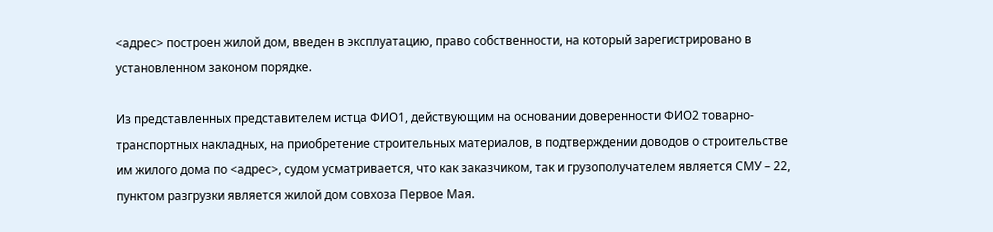<адрес> построен жилой дом, введен в эксплуатацию, право собственности, на который зарегистрировано в установленном законом порядке.

Из представленных представителем истца ФИО1, действующим на основании доверенности ФИО2 товарно-транспортных накладных, на приобретение строительных материалов, в подтверждении доводов о строительстве им жилого дома по <адрес>, судом усматривается, что как заказчиком, так и грузополучателем является СМУ – 22, пунктом разгрузки является жилой дом совхоза Первое Мая.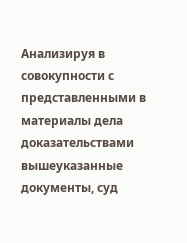Анализируя в совокупности с представленными в материалы дела доказательствами вышеуказанные документы, суд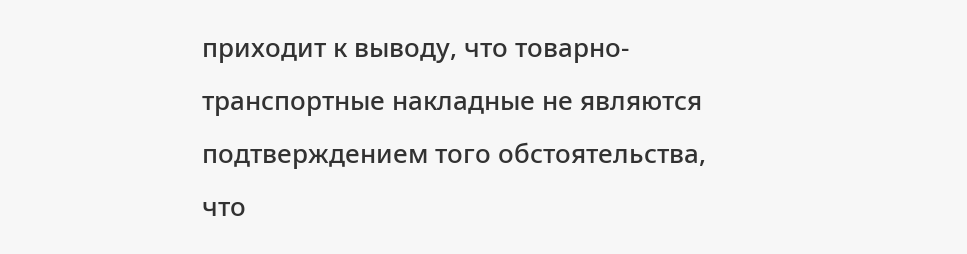приходит к выводу, что товарно-транспортные накладные не являются подтверждением того обстоятельства, что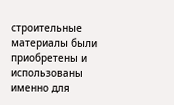строительные материалы были приобретены и использованы именно для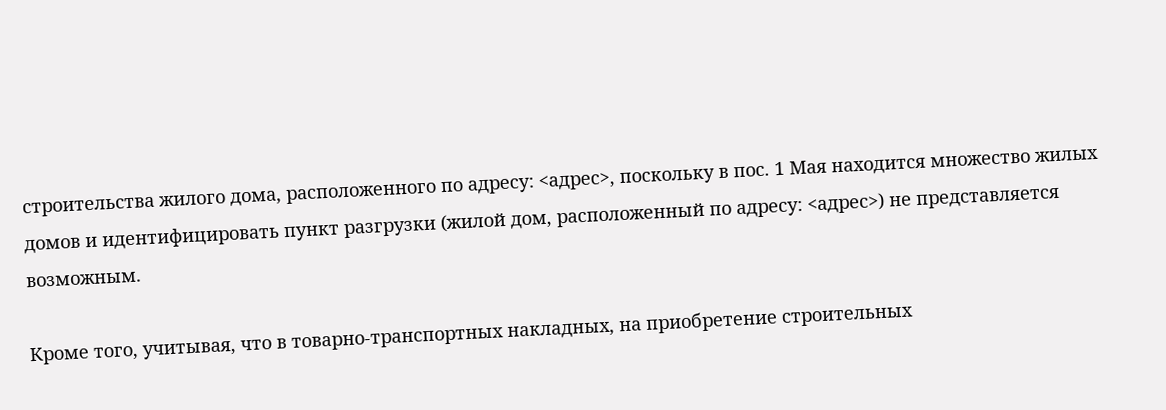строительства жилого дома, расположенного по адресу: <адрес>, поскольку в пос. 1 Мая находится множество жилых домов и идентифицировать пункт разгрузки (жилой дом, расположенный по адресу: <адрес>) не представляется возможным.

Кроме того, учитывая, что в товарно-транспортных накладных, на приобретение строительных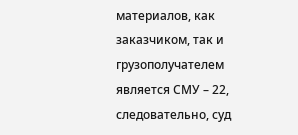материалов, как заказчиком, так и грузополучателем является СМУ – 22, следовательно, суд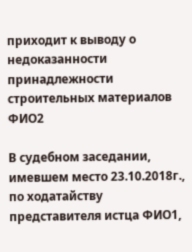приходит к выводу о недоказанности принадлежности строительных материалов ФИО2

В судебном заседании, имевшем место 23.10.2018г., по ходатайству представителя истца ФИО1,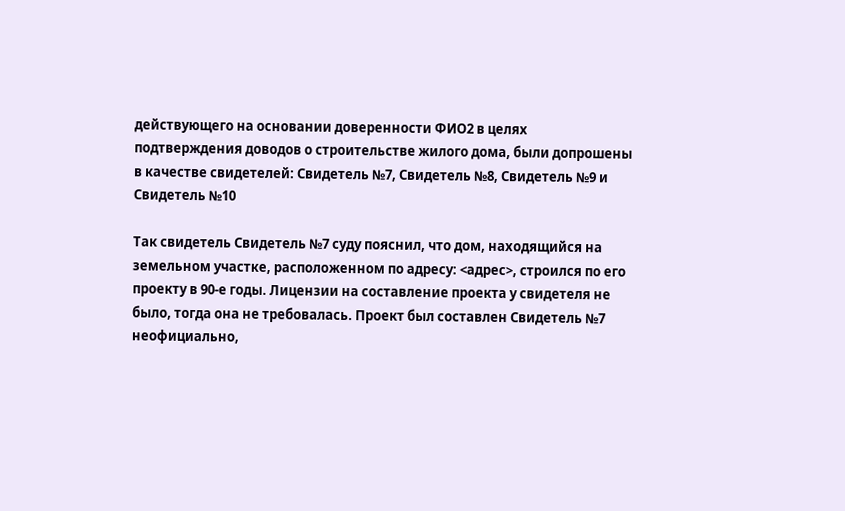действующего на основании доверенности ФИО2 в целях подтверждения доводов о строительстве жилого дома, были допрошены в качестве свидетелей: Свидетель №7, Свидетель №8, Свидетель №9 и Свидетель №10

Так свидетель Свидетель №7 суду пояснил, что дом, находящийся на земельном участке, расположенном по адресу: <адрес>, строился по его проекту в 90-е годы. Лицензии на составление проекта у свидетеля не было, тогда она не требовалась. Проект был составлен Свидетель №7 неофициально,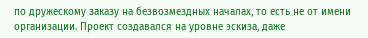по дружескому заказу на безвозмездных началах, то есть не от имени организации. Проект создавался на уровне эскиза, даже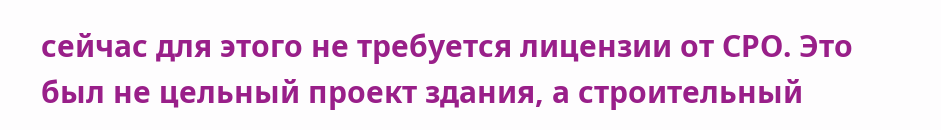сейчас для этого не требуется лицензии от СРО. Это был не цельный проект здания, а строительный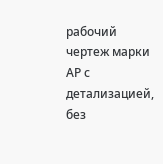рабочий чертеж марки АР с детализацией, без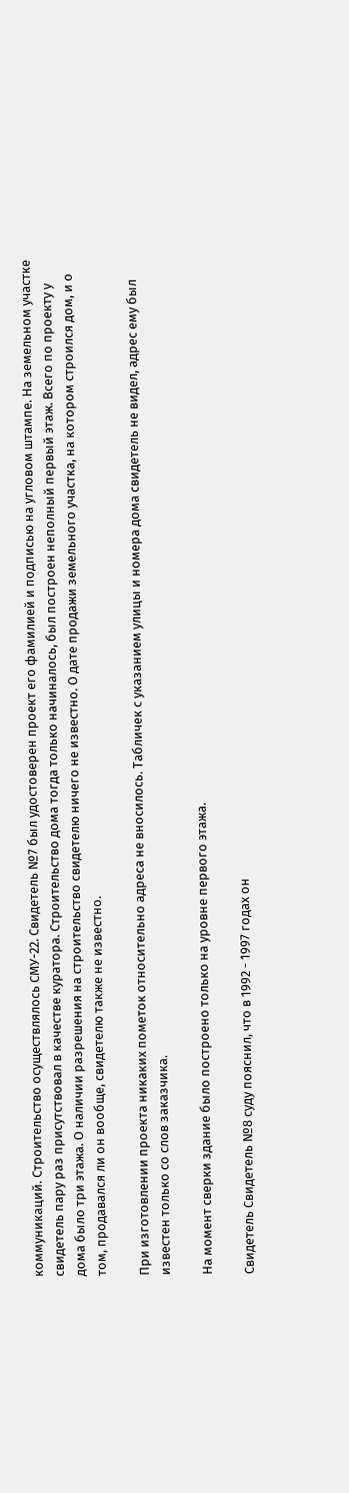коммуникаций. Строительство осуществлялось СМУ-22. Свидетель №7 был удостоверен проект его фамилией и подписью на угловом штампе. На земельном участке свидетель пару раз присутствовал в качестве куратора. Строительство дома тогда только начиналось, был построен неполный первый этаж. Всего по проекту у дома было три этажа. О наличии разрешения на строительство свидетелю ничего не известно. О дате продажи земельного участка, на котором строился дом, и о том, продавался ли он вообще, свидетелю также не известно.

При изготовлении проекта никаких пометок относительно адреса не вносилось. Табличек с указанием улицы и номера дома свидетель не видел, адрес ему был известен только со слов заказчика.

На момент сверки здание было построено только на уровне первого этажа.

Свидетель Свидетель №8 суду пояснил, что в 1992 - 1997 годах он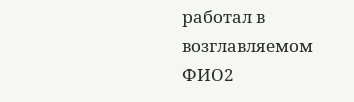работал в возглавляемом ФИО2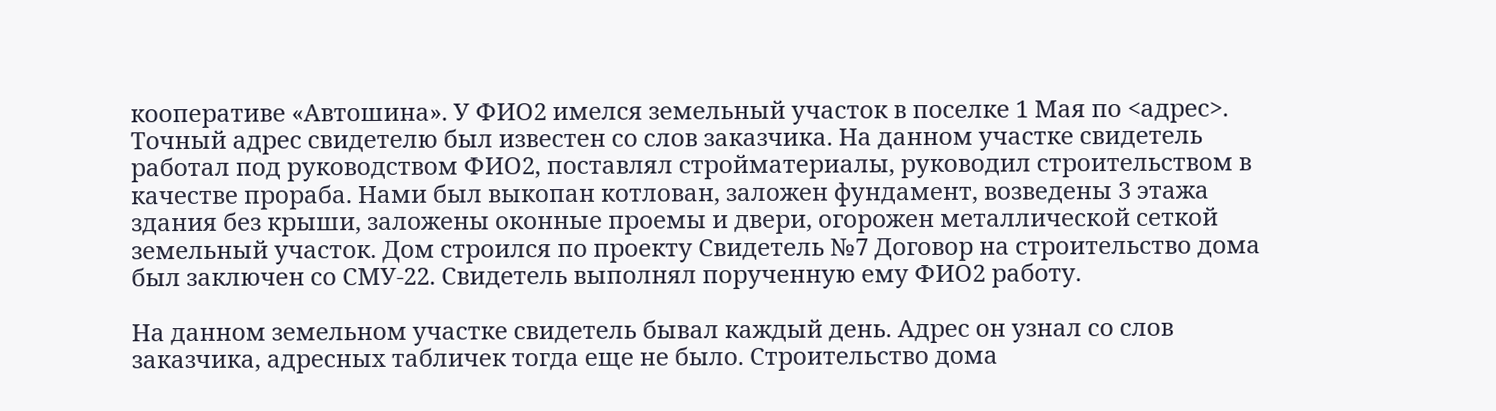кооперативе «Автошина». У ФИО2 имелся земельный участок в поселке 1 Мая по <адрес>. Точный адрес свидетелю был известен со слов заказчика. На данном участке свидетель работал под руководством ФИО2, поставлял стройматериалы, руководил строительством в качестве прораба. Нами был выкопан котлован, заложен фундамент, возведены 3 этажа здания без крыши, заложены оконные проемы и двери, огорожен металлической сеткой земельный участок. Дом строился по проекту Свидетель №7 Договор на строительство дома был заключен со СМУ-22. Свидетель выполнял порученную ему ФИО2 работу.

На данном земельном участке свидетель бывал каждый день. Адрес он узнал со слов заказчика, адресных табличек тогда еще не было. Строительство дома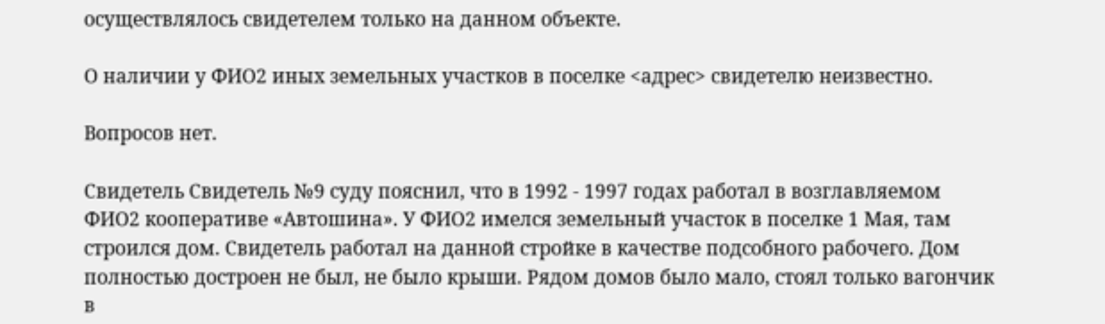осуществлялось свидетелем только на данном объекте.

О наличии у ФИО2 иных земельных участков в поселке <адрес> свидетелю неизвестно.

Вопросов нет.

Свидетель Свидетель №9 суду пояснил, что в 1992 - 1997 годах работал в возглавляемом ФИО2 кооперативе «Автошина». У ФИО2 имелся земельный участок в поселке 1 Мая, там строился дом. Свидетель работал на данной стройке в качестве подсобного рабочего. Дом полностью достроен не был, не было крыши. Рядом домов было мало, стоял только вагончик в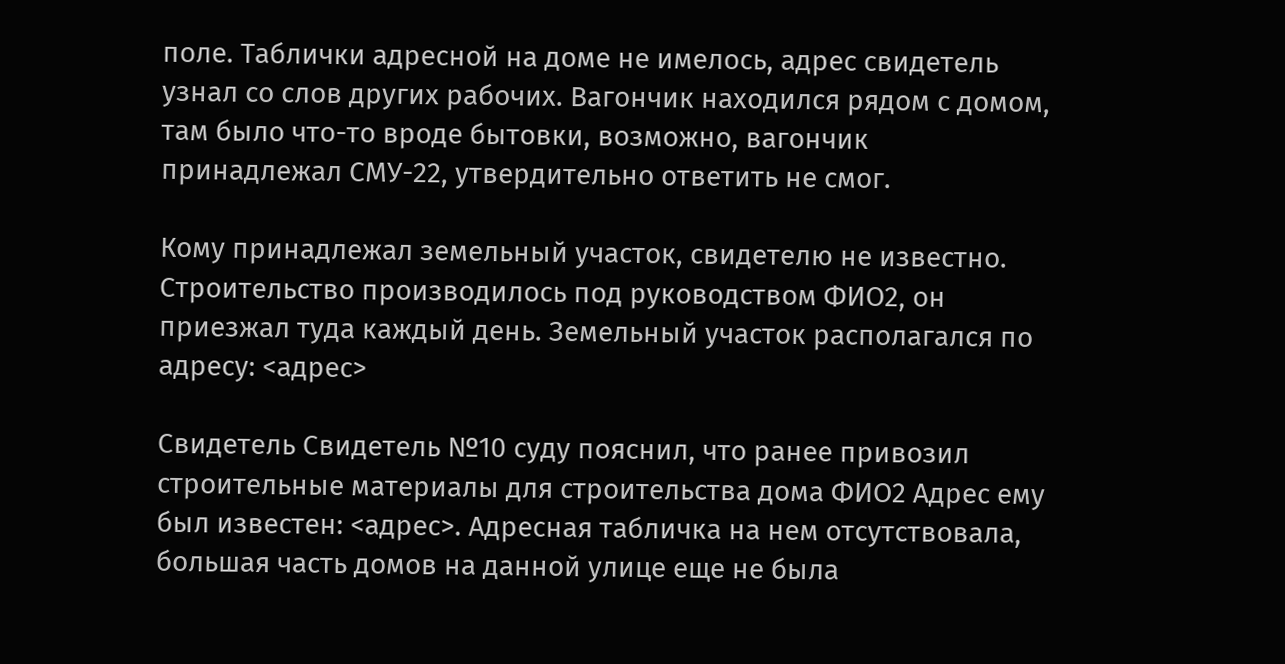поле. Таблички адресной на доме не имелось, адрес свидетель узнал со слов других рабочих. Вагончик находился рядом с домом, там было что-то вроде бытовки, возможно, вагончик принадлежал СМУ-22, утвердительно ответить не смог.

Кому принадлежал земельный участок, свидетелю не известно. Строительство производилось под руководством ФИО2, он приезжал туда каждый день. Земельный участок располагался по адресу: <адрес>

Свидетель Свидетель №10 суду пояснил, что ранее привозил строительные материалы для строительства дома ФИО2 Адрес ему был известен: <адрес>. Адресная табличка на нем отсутствовала, большая часть домов на данной улице еще не была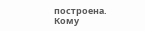построена. Кому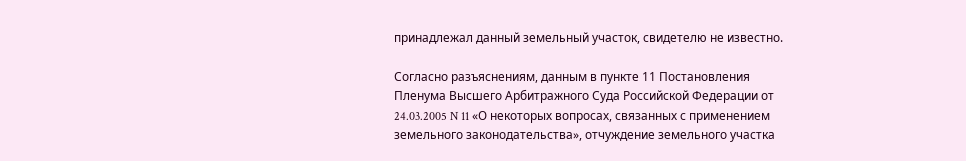принадлежал данный земельный участок, свидетелю не известно.

Согласно разъяснениям, данным в пункте 11 Постановления Пленума Высшего Арбитражного Суда Российской Федерации от 24.03.2005 N 11 «О некоторых вопросах, связанных с применением земельного законодательства», отчуждение земельного участка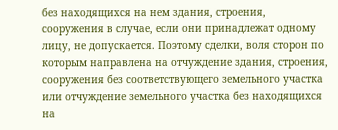без находящихся на нем здания, строения, сооружения в случае, если они принадлежат одному лицу, не допускается. Поэтому сделки, воля сторон по которым направлена на отчуждение здания, строения, сооружения без соответствующего земельного участка или отчуждение земельного участка без находящихся на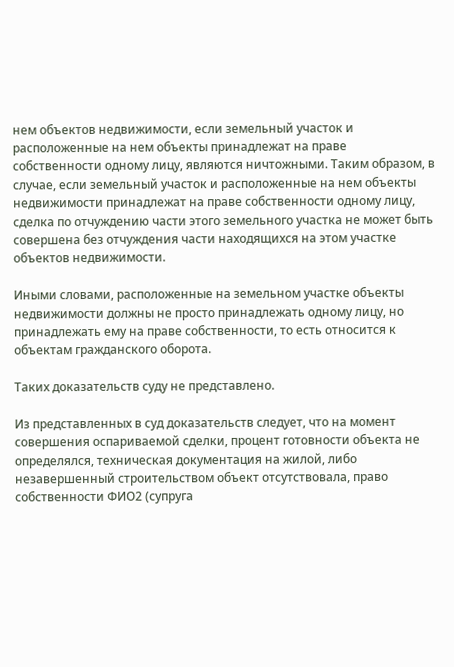нем объектов недвижимости, если земельный участок и расположенные на нем объекты принадлежат на праве собственности одному лицу, являются ничтожными. Таким образом, в случае, если земельный участок и расположенные на нем объекты недвижимости принадлежат на праве собственности одному лицу, сделка по отчуждению части этого земельного участка не может быть совершена без отчуждения части находящихся на этом участке объектов недвижимости.

Иными словами, расположенные на земельном участке объекты недвижимости должны не просто принадлежать одному лицу, но принадлежать ему на праве собственности, то есть относится к объектам гражданского оборота.

Таких доказательств суду не представлено.

Из представленных в суд доказательств следует, что на момент совершения оспариваемой сделки, процент готовности объекта не определялся, техническая документация на жилой, либо незавершенный строительством объект отсутствовала, право собственности ФИО2 (супруга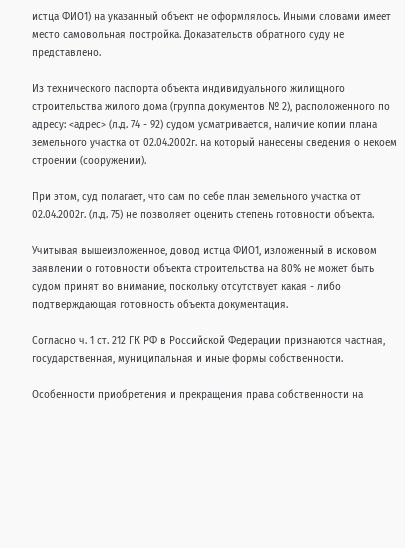истца ФИО1) на указанный объект не оформлялось. Иными словами имеет место самовольная постройка. Доказательств обратного суду не представлено.

Из технического паспорта объекта индивидуального жилищного строительства жилого дома (группа документов № 2), расположенного по адресу: <адрес> (л.д. 74 - 92) судом усматривается, наличие копии плана земельного участка от 02.04.2002г. на который нанесены сведения о некоем строении (сооружении).

При этом, суд полагает, что сам по себе план земельного участка от 02.04.2002г. (л.д. 75) не позволяет оценить степень готовности объекта.

Учитывая вышеизложенное, довод истца ФИО1, изложенный в исковом заявлении о готовности объекта строительства на 80% не может быть судом принят во внимание, поскольку отсутствует какая - либо подтверждающая готовность объекта документация.

Согласно ч. 1 ст. 212 ГК РФ в Российской Федерации признаются частная, государственная, муниципальная и иные формы собственности.

Особенности приобретения и прекращения права собственности на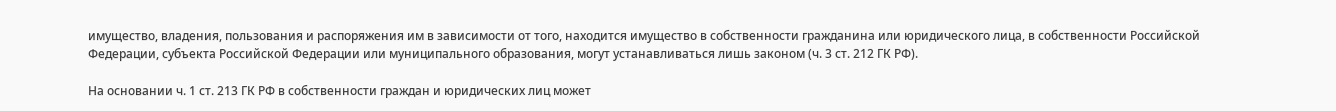имущество, владения, пользования и распоряжения им в зависимости от того, находится имущество в собственности гражданина или юридического лица, в собственности Российской Федерации, субъекта Российской Федерации или муниципального образования, могут устанавливаться лишь законом (ч. 3 ст. 212 ГК РФ).

На основании ч. 1 ст. 213 ГК РФ в собственности граждан и юридических лиц может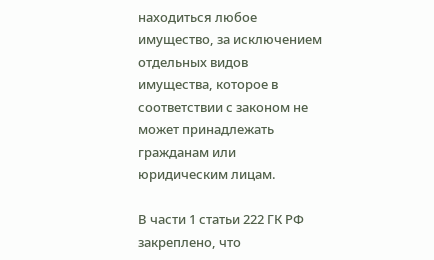находиться любое имущество, за исключением отдельных видов имущества, которое в соответствии с законом не может принадлежать гражданам или юридическим лицам.

В части 1 статьи 222 ГК РФ закреплено, что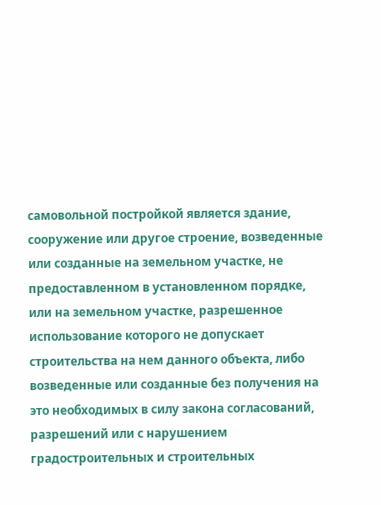самовольной постройкой является здание, сооружение или другое строение, возведенные или созданные на земельном участке, не предоставленном в установленном порядке, или на земельном участке, разрешенное использование которого не допускает строительства на нем данного объекта, либо возведенные или созданные без получения на это необходимых в силу закона согласований, разрешений или с нарушением градостроительных и строительных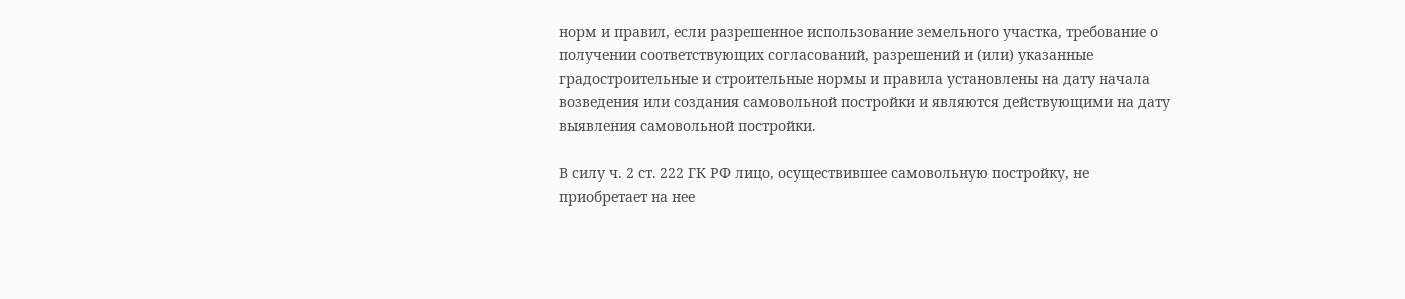норм и правил, если разрешенное использование земельного участка, требование о получении соответствующих согласований, разрешений и (или) указанные градостроительные и строительные нормы и правила установлены на дату начала возведения или создания самовольной постройки и являются действующими на дату выявления самовольной постройки.

В силу ч. 2 ст. 222 ГК РФ лицо, осуществившее самовольную постройку, не приобретает на нее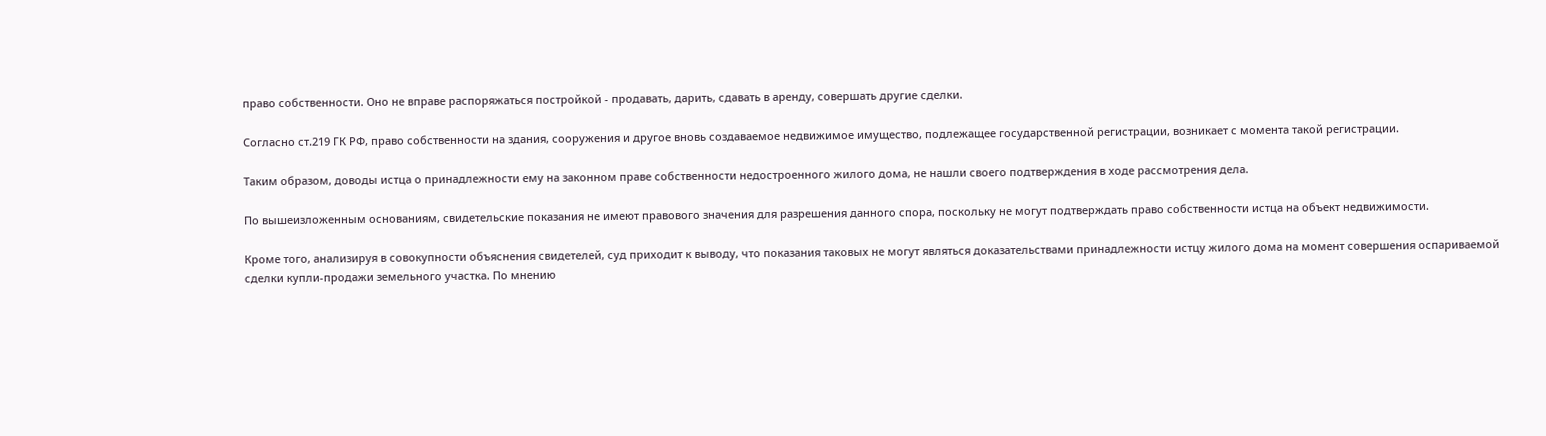право собственности. Оно не вправе распоряжаться постройкой - продавать, дарить, сдавать в аренду, совершать другие сделки.

Согласно ст.219 ГК РФ, право собственности на здания, сооружения и другое вновь создаваемое недвижимое имущество, подлежащее государственной регистрации, возникает с момента такой регистрации.

Таким образом, доводы истца о принадлежности ему на законном праве собственности недостроенного жилого дома, не нашли своего подтверждения в ходе рассмотрения дела.

По вышеизложенным основаниям, свидетельские показания не имеют правового значения для разрешения данного спора, поскольку не могут подтверждать право собственности истца на объект недвижимости.

Кроме того, анализируя в совокупности объяснения свидетелей, суд приходит к выводу, что показания таковых не могут являться доказательствами принадлежности истцу жилого дома на момент совершения оспариваемой сделки купли-продажи земельного участка. По мнению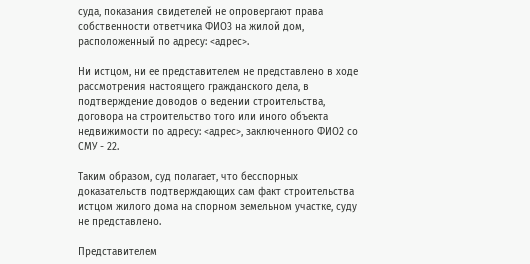суда, показания свидетелей не опровергают права собственности ответчика ФИО3 на жилой дом, расположенный по адресу: <адрес>.

Ни истцом, ни ее представителем не представлено в ходе рассмотрения настоящего гражданского дела, в подтверждение доводов о ведении строительства, договора на строительство того или иного объекта недвижимости по адресу: <адрес>, заключенного ФИО2 со СМУ - 22.

Таким образом, суд полагает, что бесспорных доказательств подтверждающих сам факт строительства истцом жилого дома на спорном земельном участке, суду не представлено.

Представителем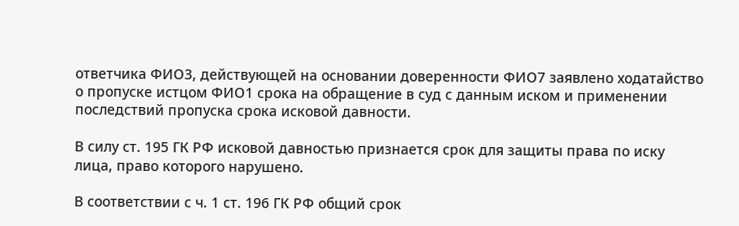ответчика ФИО3, действующей на основании доверенности ФИО7 заявлено ходатайство о пропуске истцом ФИО1 срока на обращение в суд с данным иском и применении последствий пропуска срока исковой давности.

В силу ст. 195 ГК РФ исковой давностью признается срок для защиты права по иску лица, право которого нарушено.

В соответствии с ч. 1 ст. 196 ГК РФ общий срок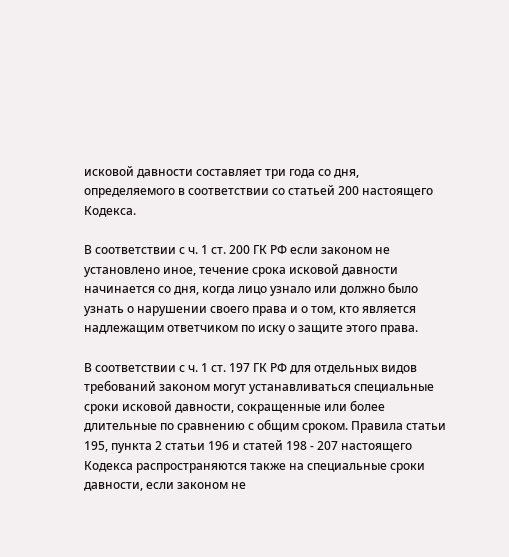исковой давности составляет три года со дня, определяемого в соответствии со статьей 200 настоящего Кодекса.

В соответствии с ч. 1 ст. 200 ГК РФ если законом не установлено иное, течение срока исковой давности начинается со дня, когда лицо узнало или должно было узнать о нарушении своего права и о том, кто является надлежащим ответчиком по иску о защите этого права.

В соответствии с ч. 1 ст. 197 ГК РФ для отдельных видов требований законом могут устанавливаться специальные сроки исковой давности, сокращенные или более длительные по сравнению с общим сроком. Правила статьи 195, пункта 2 статьи 196 и статей 198 - 207 настоящего Кодекса распространяются также на специальные сроки давности, если законом не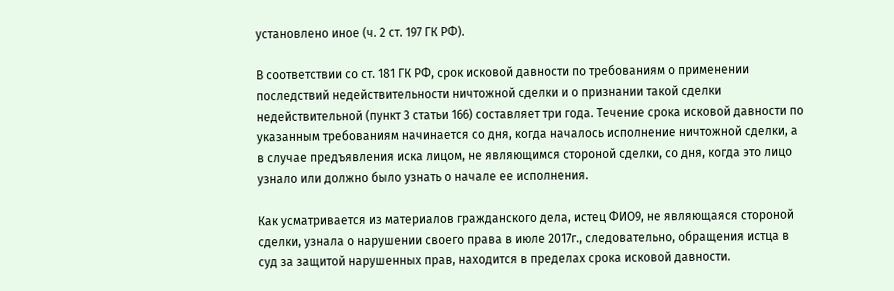установлено иное (ч. 2 ст. 197 ГК РФ).

В соответствии со ст. 181 ГК РФ, срок исковой давности по требованиям о применении последствий недействительности ничтожной сделки и о признании такой сделки недействительной (пункт 3 статьи 166) составляет три года. Течение срока исковой давности по указанным требованиям начинается со дня, когда началось исполнение ничтожной сделки, а в случае предъявления иска лицом, не являющимся стороной сделки, со дня, когда это лицо узнало или должно было узнать о начале ее исполнения.

Как усматривается из материалов гражданского дела, истец ФИО9, не являющаяся стороной сделки, узнала о нарушении своего права в июле 2017г., следовательно, обращения истца в суд за защитой нарушенных прав, находится в пределах срока исковой давности.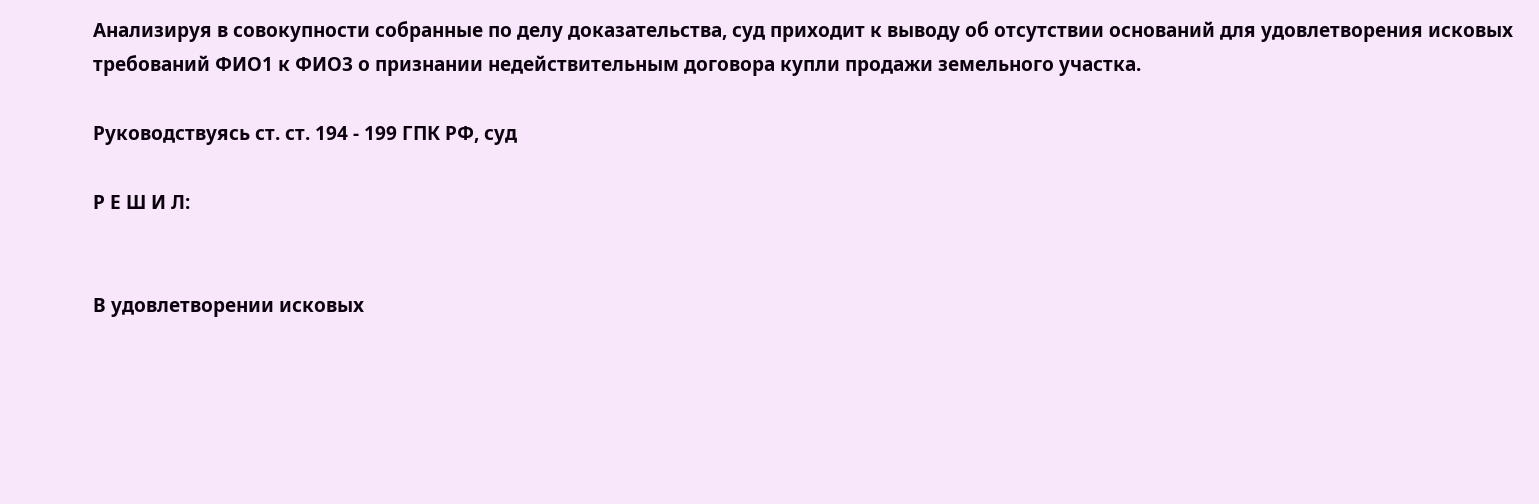Анализируя в совокупности собранные по делу доказательства, суд приходит к выводу об отсутствии оснований для удовлетворения исковых требований ФИО1 к ФИО3 о признании недействительным договора купли продажи земельного участка.

Руководствуясь ст. ст. 194 - 199 ГПК РФ, суд

Р Е Ш И Л:


В удовлетворении исковых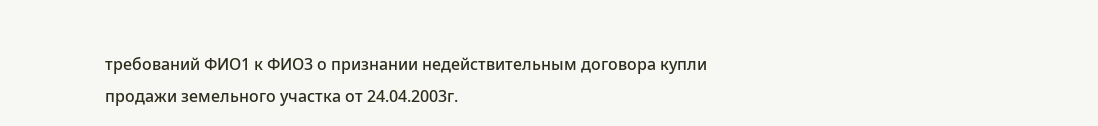требований ФИО1 к ФИО3 о признании недействительным договора купли продажи земельного участка от 24.04.2003г.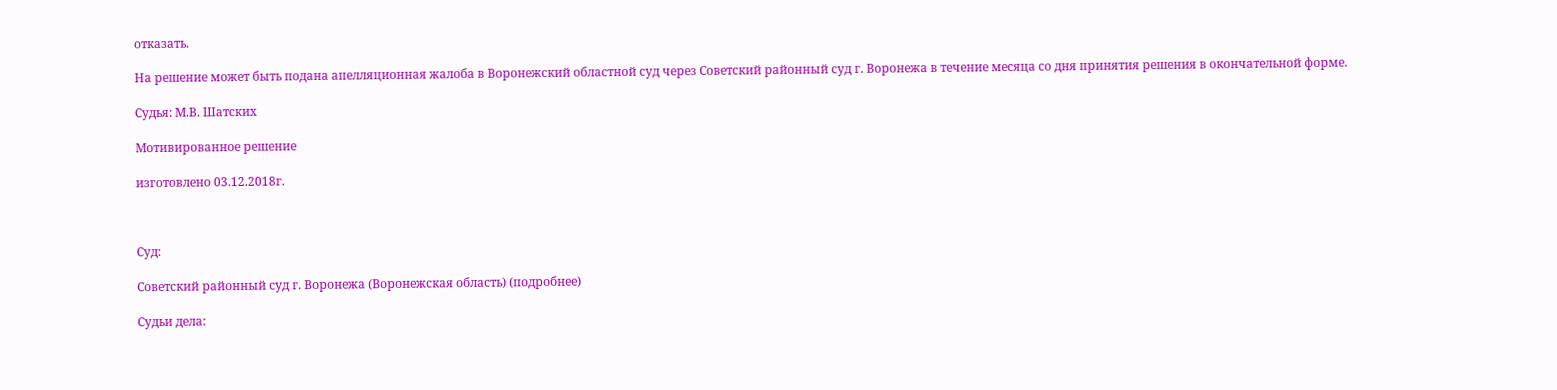отказать.

На решение может быть подана апелляционная жалоба в Воронежский областной суд через Советский районный суд г. Воронежа в течение месяца со дня принятия решения в окончательной форме.

Судья: М.В. Шатских

Мотивированное решение

изготовлено 03.12.2018г.



Суд:

Советский районный суд г. Воронежа (Воронежская область) (подробнее)

Судьи дела: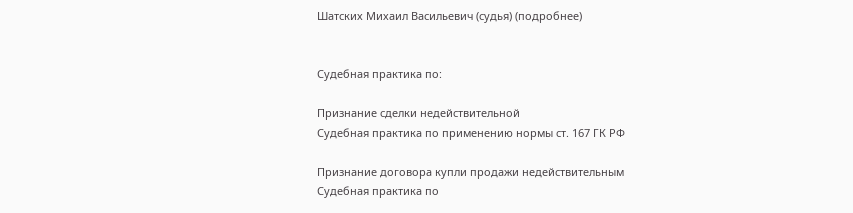Шатских Михаил Васильевич (судья) (подробнее)


Судебная практика по:

Признание сделки недействительной
Судебная практика по применению нормы ст. 167 ГК РФ

Признание договора купли продажи недействительным
Судебная практика по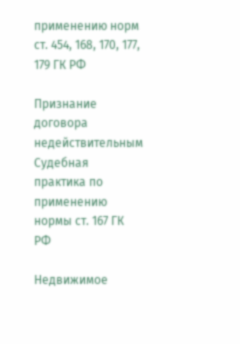применению норм ст. 454, 168, 170, 177, 179 ГК РФ

Признание договора недействительным
Судебная практика по применению нормы ст. 167 ГК РФ

Недвижимое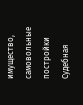имущество, самовольные постройки
Судебная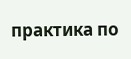практика по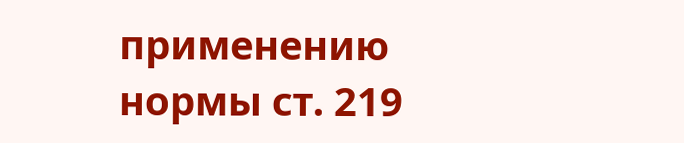применению нормы ст. 219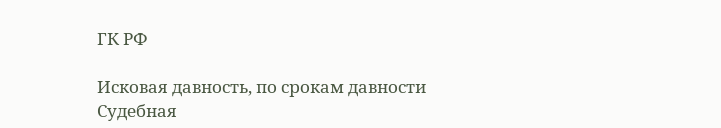ГК РФ

Исковая давность, по срокам давности
Судебная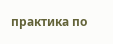практика по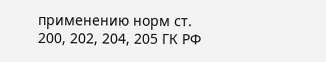применению норм ст. 200, 202, 204, 205 ГК РФ